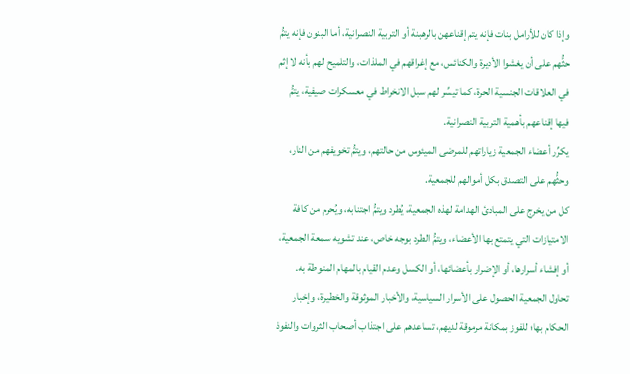وإذا كان للأرامل بنات فإنه يتم إقناعهن بالرهبنة أو التربية النصرانية، أما البنون فإنه يتمُّ حثُّهم على أن يغشوا الأديرة والكنائس، مع إغراقهم في الملذات، والتلميح لهم بأنه لا إثم في العلاقات الجنسية الحرة، كما تيسِّر لهم سبل الانخراط في معسكرات صيفية، يتمُّ فيها إقناعهم بأهمية التربية النصرانية.
يكرِّر أعضاء الجمعية زياراتهم للمرضى الميئوس من حالتهم، ويتمُّ تخويفهم من النار، وحثُّهم على التصدق بكل أموالهم للجمعية.
كل من يخرج على المبادئ الهدامة لهذه الجمعية، يُطرد ويتمُّ اجتنابه، ويُحرم من كافة الامتيازات التي يتمتع بها الأعضاء، ويتمُّ الطرد بوجه خاص، عند تشويه سمعة الجمعية، أو إفشاء أسرارها، أو الإضرار بأعضائها، أو الكسل وعدم القيام بالمهام المنوطة به.
تحاول الجمعية الحصول على الأسرار السياسية، والأخبار الموثوقة والخطيرة، وإخبار الحكام بها؛ للفوز بمكانة مرموقة لديهم، تساعدهم على اجتذاب أصحاب الثروات والنفوذ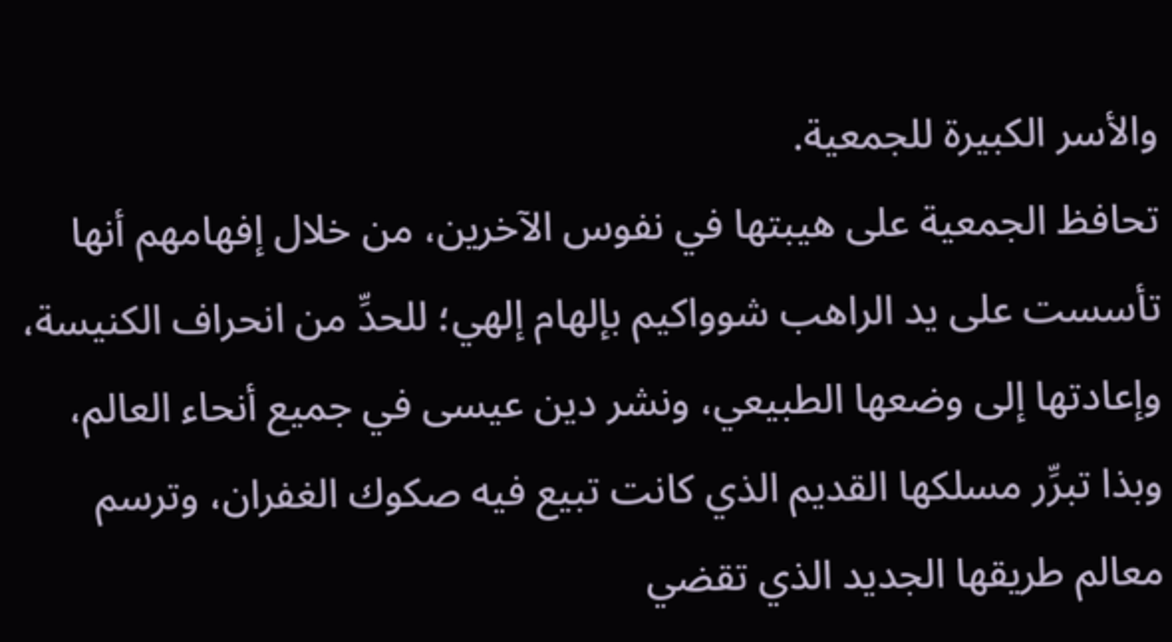والأسر الكبيرة للجمعية.
تحافظ الجمعية على هيبتها في نفوس الآخرين، من خلال إفهامهم أنها تأسست على يد الراهب شوواكيم بإلهام إلهي؛ للحدِّ من انحراف الكنيسة، وإعادتها إلى وضعها الطبيعي، ونشر دين عيسى في جميع أنحاء العالم، وبذا تبرِّر مسلكها القديم الذي كانت تبيع فيه صكوك الغفران، وترسم معالم طريقها الجديد الذي تقضي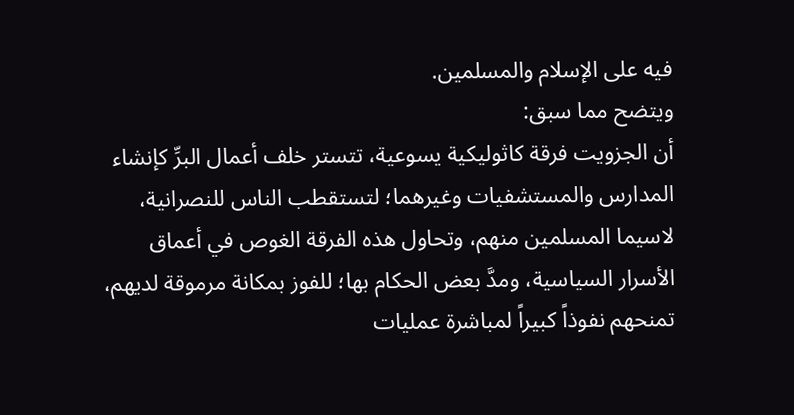فيه على الإسلام والمسلمين.
ويتضح مما سبق:
أن الجزويت فرقة كاثوليكية يسوعية، تتستر خلف أعمال البرِّ كإنشاء المدارس والمستشفيات وغيرهما؛ لتستقطب الناس للنصرانية، لاسيما المسلمين منهم، وتحاول هذه الفرقة الغوص في أعماق الأسرار السياسية، ومدَّ بعض الحكام بها؛ للفوز بمكانة مرموقة لديهم، تمنحهم نفوذاً كبيراً لمباشرة عمليات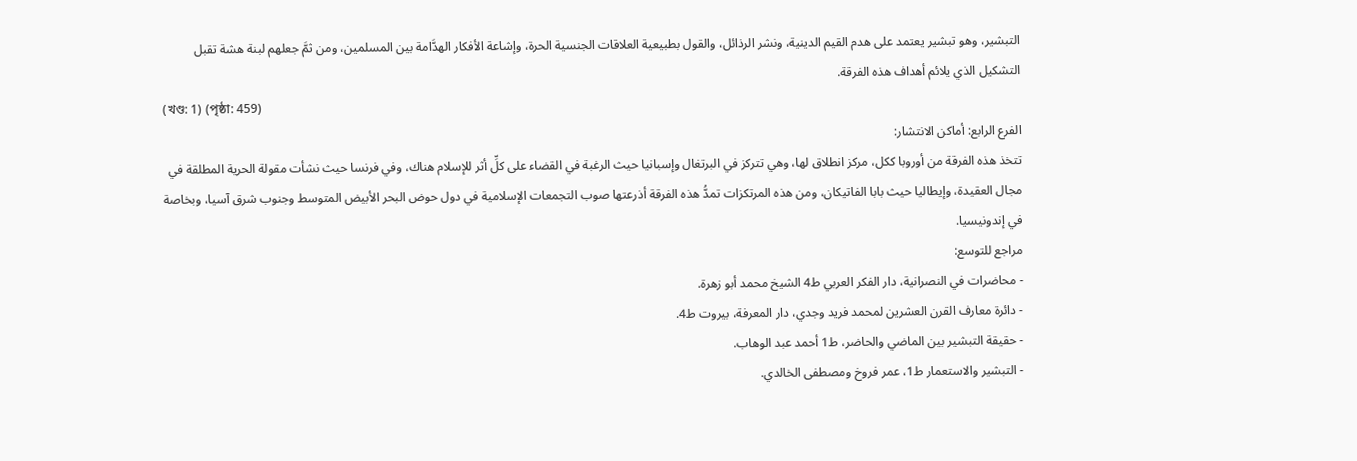التبشير، وهو تبشير يعتمد على هدم القيم الدينية، ونشر الرذائل، والقول بطبيعية العلاقات الجنسية الحرة، وإشاعة الأفكار الهدَّامة بين المسلمين، ومن ثمَّ جعلهم لبنة هشة تقبل التشكيل الذي يلائم أهداف هذه الفرقة.
(খণ্ড: 1) (পৃষ্ঠা: 459)
الفرع الرابع: أماكن الانتشار:
تتخذ هذه الفرقة من أوروبا ككل، مركز انطلاق لها، وهي تتركز في البرتغال وإسبانيا حيث الرغبة في القضاء على كلِّ أثر للإسلام هناك، وفي فرنسا حيث نشأت مقولة الحرية المطلقة في مجال العقيدة، وإيطاليا حيث بابا الفاتيكان، ومن هذه المرتكزات تمدُّ هذه الفرقة أذرعتها صوب التجمعات الإسلامية في دول حوض البحر الأبيض المتوسط وجنوب شرق آسيا، وبخاصة في إندونيسيا.
مراجع للتوسع:
- محاضرات في النصرانية، دار الفكر العربي ط4 الشيخ محمد أبو زهرة.
- دائرة معارف القرن العشرين لمحمد فريد وجدي، دار المعرفة، بيروت ط4.
- حقيقة التبشير بين الماضي والحاضر، ط1 أحمد عبد الوهاب.
- التبشير والاستعمار ط1، عمر فروخ ومصطفى الخالدي.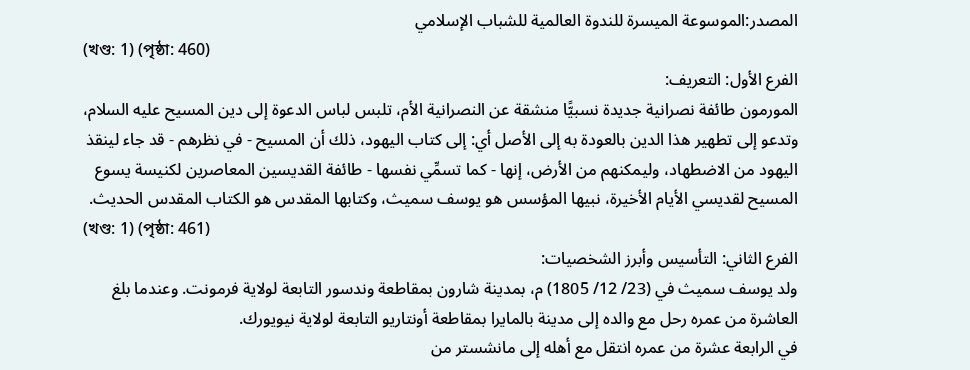المصدر:الموسوعة الميسرة للندوة العالمية للشباب الإسلامي
(খণ্ড: 1) (পৃষ্ঠা: 460)
الفرع الأول: التعريف:
المورمون طائفة نصرانية جديدة نسبيًّا منشقة عن النصرانية الأم، تلبس لباس الدعوة إلى دين المسيح عليه السلام، وتدعو إلى تطهير هذا الدين بالعودة به إلى الأصل أي: إلى كتاب اليهود، ذلك أن المسيح - في نظرهم - قد جاء لينقذ اليهود من الاضطهاد، وليمكنهم من الأرض، إنها - كما تسمِّي نفسها - طائفة القديسين المعاصرين لكنيسة يسوع المسيح لقديسي الأيام الأخيرة، نبيها المؤسس هو يوسف سميث، وكتابها المقدس هو الكتاب المقدس الحديث.
(খণ্ড: 1) (পৃষ্ঠা: 461)
الفرع الثاني: التأسيس وأبرز الشخصيات:
ولد يوسف سميث في (23/ 12/ 1805) م، بمدينة شارون بمقاطعة وندسور التابعة لولاية فرمونت. وعندما بلغ العاشرة من عمره رحل مع والده إلى مدينة بالمايرا بمقاطعة أونتاريو التابعة لولاية نيويورك.
في الرابعة عشرة من عمره انتقل مع أهله إلى مانشستر من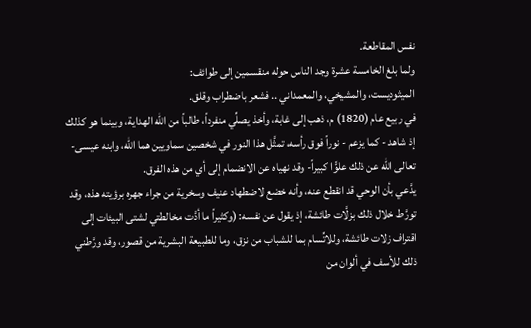نفس المقاطعة.
ولما بلغ الخامسة عشرة وجد الناس حوله منقسمين إلى طوائف:
الميثوديست، والمشيخي، والمعمداني .. فشعر باضطراب وقلق.
في ربيع عام (1820) م، ذهب إلى غابة، وأخذ يصلِّي منفرداً، طالباً من الله الهداية، وبينما هو كذلك إذ شاهد - كما يزعم - نوراً فوق رأسه، تمثَّل هذا النور في شخصين سماويين هما الله، وابنه عيسى- تعالى الله عن ذلك علوًّا كبيراً- وقد نهياه عن الانضمام إلى أي من هذه الفرق.
يدَّعي بأن الوحي قد انقطع عنه، وأنه خضع لاضطهاد عنيف وسخرية من جراء جهره برؤيته هذه، وقد تورَّط خلال ذلك بزلَّات طائشة، إذ يقول عن نفسه: (وكثيراً ما أدَّت مخالطتي لشتى البيئات إلى اقتراف زلات طائشة، وللاتِّسام بما للشباب من نزق، وما للطبيعة البشرية من قصور، وقد ورَّطني ذلك للأسف في ألوان من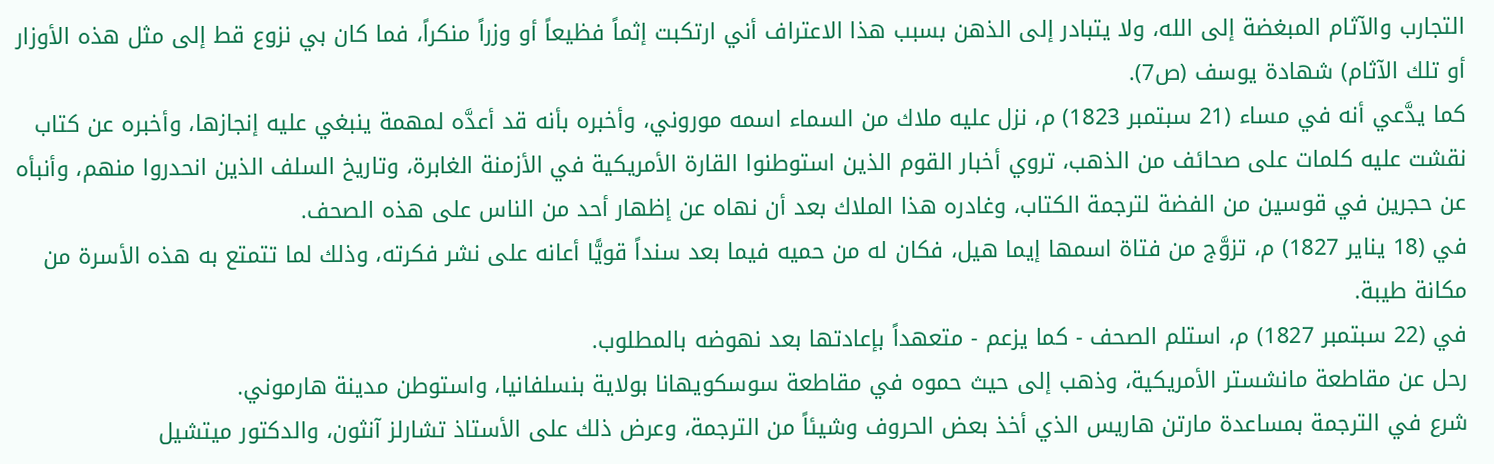التجارب والآثام المبغضة إلى الله، ولا يتبادر إلى الذهن بسبب هذا الاعتراف أني ارتكبت إثماً فظيعاً أو وزراً منكراً، فما كان بي نزوع قط إلى مثل هذه الأوزار أو تلك الآثام) شهادة يوسف (ص7).
كما يدَّعي أنه في مساء (21 سبتمبر 1823) م، نزل عليه ملاك من السماء اسمه موروني، وأخبره بأنه قد أعدَّه لمهمة ينبغي عليه إنجازها، وأخبره عن كتاب نقشت عليه كلمات على صحائف من الذهب، تروي أخبار القوم الذين استوطنوا القارة الأمريكية في الأزمنة الغابرة، وتاريخ السلف الذين انحدروا منهم، وأنبأه عن حجرين في قوسين من الفضة لترجمة الكتاب، وغادره هذا الملاك بعد أن نهاه عن إظهار أحد من الناس على هذه الصحف.
في (18 يناير 1827) م، تزوَّج من فتاة اسمها إيما هيل، فكان له من حميه فيما بعد سنداً قويًّا أعانه على نشر فكرته، وذلك لما تتمتع به هذه الأسرة من مكانة طيبة.
في (22 سبتمبر 1827) م، استلم الصحف - كما يزعم - متعهداً بإعادتها بعد نهوضه بالمطلوب.
رحل عن مقاطعة مانشستر الأمريكية، وذهب إلى حيث حموه في مقاطعة سوسكويهانا بولاية بنسلفانيا، واستوطن مدينة هارموني.
شرع في الترجمة بمساعدة مارتن هاريس الذي أخذ بعض الحروف وشيئاً من الترجمة، وعرض ذلك على الأستاذ تشارلز آنثون، والدكتور ميتشيل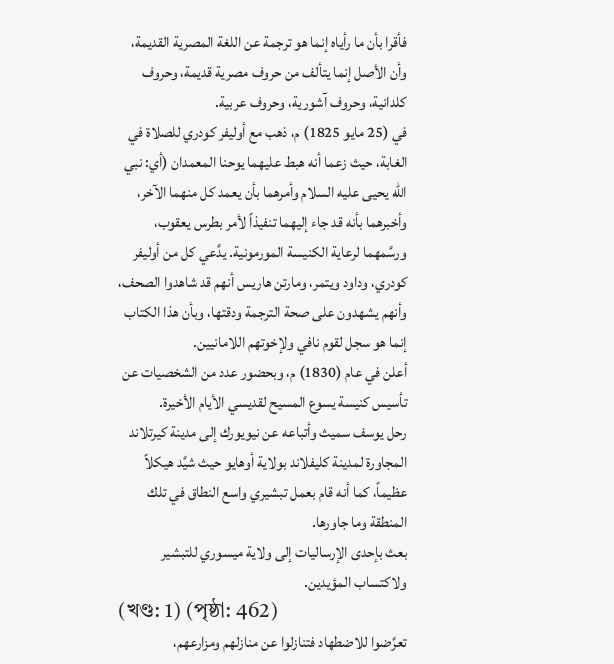فأقرا بأن ما رأياه إنما هو ترجمة عن اللغة المصرية القديمة، وأن الأصل إنما يتألف من حروف مصرية قديمة، وحروف كلدانية، وحروف آشورية، وحروف عربية.
في (25 مايو 1825) م، ذهب مع أوليفر كودري للصلاة في الغابة، حيث زعما أنه هبط عليهما يوحنا المعمدان (أي: نبي الله يحيى عليه السلام وأمرهما بأن يعمد كل منهما الآخر، وأخبرهما بأنه قد جاء إليهما تنفيذاً لأمر بطرس يعقوب، ورسَّمهما لرعاية الكنيسة المورمونية. يدَّعي كل من أوليفر كودري، وداود ويتمر، ومارتن هاريس أنهم قد شاهدوا الصحف، وأنهم يشهدون على صحة الترجمة ودقتها، وبأن هذا الكتاب إنما هو سجل لقوم نافي ولإخوتهم اللامانيين.
أعلن في عام (1830) م، وبحضور عدد من الشخصيات عن تأسيس كنيسة يسوع المسيح لقديسي الأيام الأخيرة.
رحل يوسف سميث وأتباعه عن نيويورك إلى مدينة كيرتلاند المجاورة لمدينة كليفلاند بولاية أوهايو حيث شيَّد هيكلاً عظيماً، كما أنه قام بعمل تبشيري واسع النطاق في تلك المنطقة وما جاورها.
بعث بإحدى الإرساليات إلى ولاية ميسوري للتبشير ولاكتساب المؤيدين.
(খণ্ড: 1) (পৃষ্ঠা: 462)
تعرَّضوا للاضطهاد فتنازلوا عن منازلهم ومزارعهم،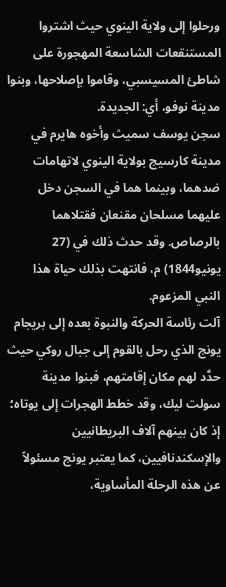ورحلوا إلى ولاية الينوي حيث اشتروا المستنقعات الشاسعة المهجورة على شاطئ المسيسبي، وقاموا بإصلاحها، وبنوا مدينة نوفو، أي: الجديدة.
سجن يوسف سميث وأخوه هايرم في مدينة كارسيج بولاية الينوي لاتهامات ضدهما، وبينما هما في السجن دخل عليهما مسلحان مقنعان فقتلاهما بالرصاص. وقد حدث ذلك في (27 يونيو1844) م، فانتهت بذلك حياة هذا النبي المزعوم.
آلت رئاسة الحركة والنبوة بعده إلى بريجام يونج الذي رحل بالقوم إلى جبال روكي حيث حدَّد لهم مكان إقامتهم، فبنوا مدينة سولت ليك، وقد خطط الهجرات إلى يوتاه؛ إذ كان بينهم آلاف البريطانيين والإسكندنافيين، كما يعتبر يونج مسئولاً عن هذه الرحلة المأساوية،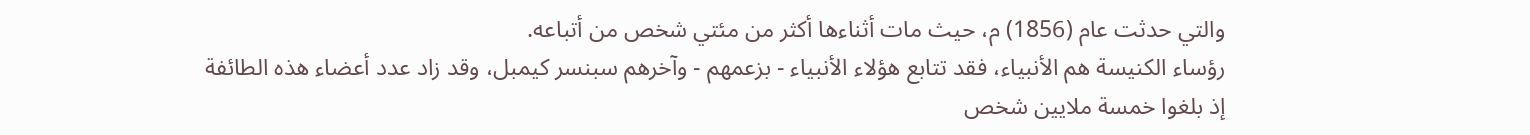والتي حدثت عام (1856) م، حيث مات أثناءها أكثر من مئتي شخص من أتباعه.
رؤساء الكنيسة هم الأنبياء، فقد تتابع هؤلاء الأنبياء - بزعمهم - وآخرهم سبنسر كيمبل، وقد زاد عدد أعضاء هذه الطائفة إذ بلغوا خمسة ملايين شخص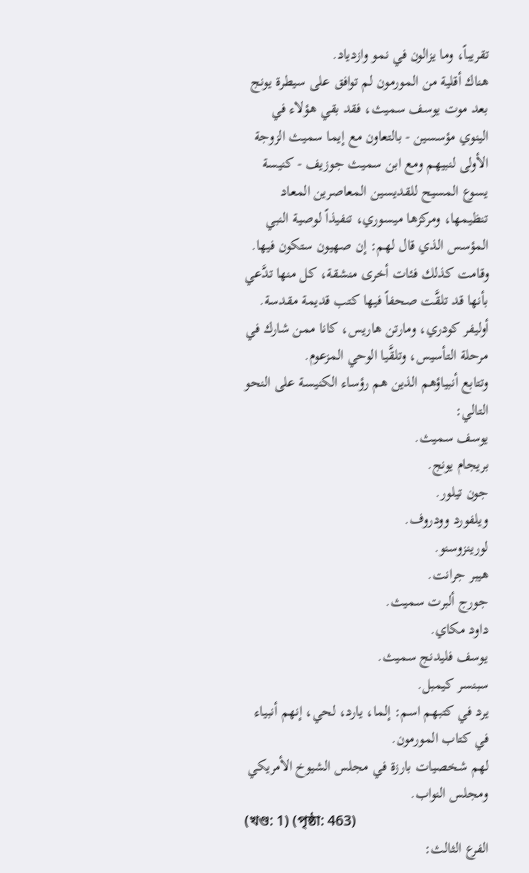تقريباً، وما يزالون في نمو وازدياد.
هناك أقلية من المورمون لم توافق على سيطرة يونج بعد موت يوسف سميث، فقد بقي هؤلاء في الينوي مؤسسين - بالتعاون مع إيما سميث الزوجة الأولى لنبيهم ومع ابن سميث جوزيف - كنيسة يسوع المسيح للقديسين المعاصرين المعاد تنظيمها، ومركزها ميسوري، تنفيذاً لوصية النبي المؤسس الذي قال لهم: إن صهيون ستكون فيها. وقامت كذلك فئات أخرى منشقة، كل منها تدَّعي بأنها قد تلقَّت صحفاً فيها كتب قديمة مقدسة.
أوليفر كودري، ومارتن هاريس، كانا ممن شارك في مرحلة التأسيس، وتلقَّيا الوحي المزعوم.
وتتابع أنبياؤهم الذين هم رؤساء الكنيسة على النحو التالي:
يوسف سميث.
بريجام يونج.
جون تيلور.
ويلفورد وودروف.
لورينزوسنو.
هيبر جرانت.
جورج ألبرت سميث.
داود مكاي.
يوسف فليدنج سميث.
سبنسر كيمبل.
يرد في كتبهم اسم: إلما، يارد، لحي، إنهم أنبياء في كتاب المورمون.
لهم شخصيات بارزة في مجلس الشيوخ الأمريكي ومجلس النواب.
(খণ্ড: 1) (পৃষ্ঠা: 463)
الفرع الثالث: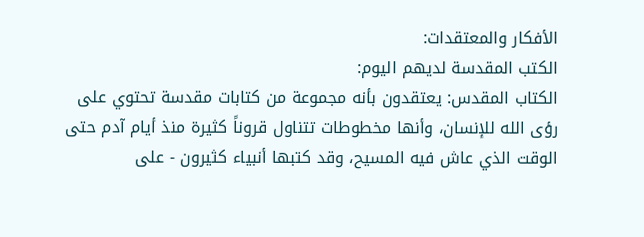الأفكار والمعتقدات:
الكتب المقدسة لديهم اليوم:
الكتاب المقدس: يعتقدون بأنه مجموعة من كتابات مقدسة تحتوي على رؤى الله للإنسان، وأنها مخطوطات تتناول قروناً كثيرة منذ أيام آدم حتى الوقت الذي عاش فيه المسيح، وقد كتبها أنبياء كثيرون - على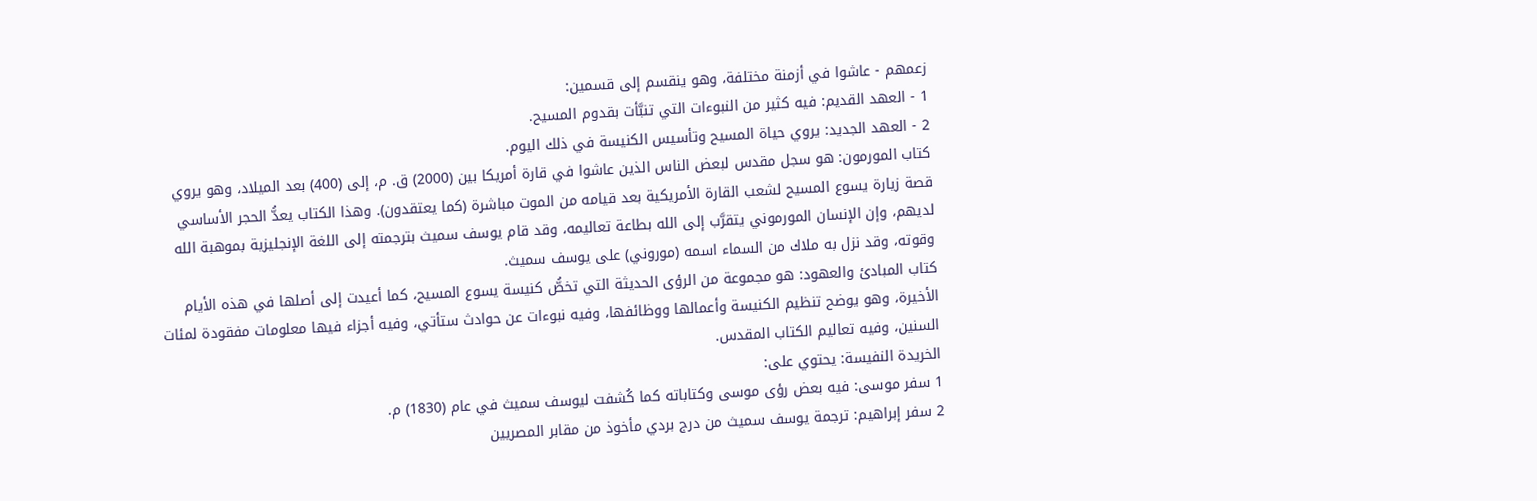زعمهم - عاشوا في أزمنة مختلفة، وهو ينقسم إلى قسمين:
1 - العهد القديم: فيه كثير من النبوءات التي تنبَّأت بقدوم المسيح.
2 - العهد الجديد: يروي حياة المسيح وتأسيس الكنيسة في ذلك اليوم.
كتاب المورمون: هو سجل مقدس لبعض الناس الذين عاشوا في قارة أمريكا بين (2000) ق. م، إلى (400) بعد الميلاد، وهو يروي قصة زيارة يسوع المسيح لشعب القارة الأمريكية بعد قيامه من الموت مباشرة (كما يعتقدون). وهذا الكتاب يعدُّ الحجر الأساسي لديهم، وإن الإنسان المورموني يتقرَّب إلى الله بطاعة تعاليمه، وقد قام يوسف سميث بترجمته إلى اللغة الإنجليزية بموهبة الله وقوته، وقد نزل به ملاك من السماء اسمه (موروني) على يوسف سميث.
كتاب المبادئ والعهود: هو مجموعة من الرؤى الحديثة التي تخصُّ كنيسة يسوع المسيح، كما أعيدت إلى أصلها في هذه الأيام الأخيرة، وهو يوضح تنظيم الكنيسة وأعمالها ووظائفها، وفيه نبوءات عن حوادث ستأتي، وفيه أجزاء فيها معلومات مفقودة لمئات السنين، وفيه تعاليم الكتاب المقدس.
الخريدة النفيسة: يحتوي على:
1 سفر موسى: فيه بعض رؤى موسى وكتاباته كما كُشفت ليوسف سميث في عام (1830) م.
2 سفر إبراهيم: ترجمة يوسف سميث من درج بردي مأخوذ من مقابر المصريين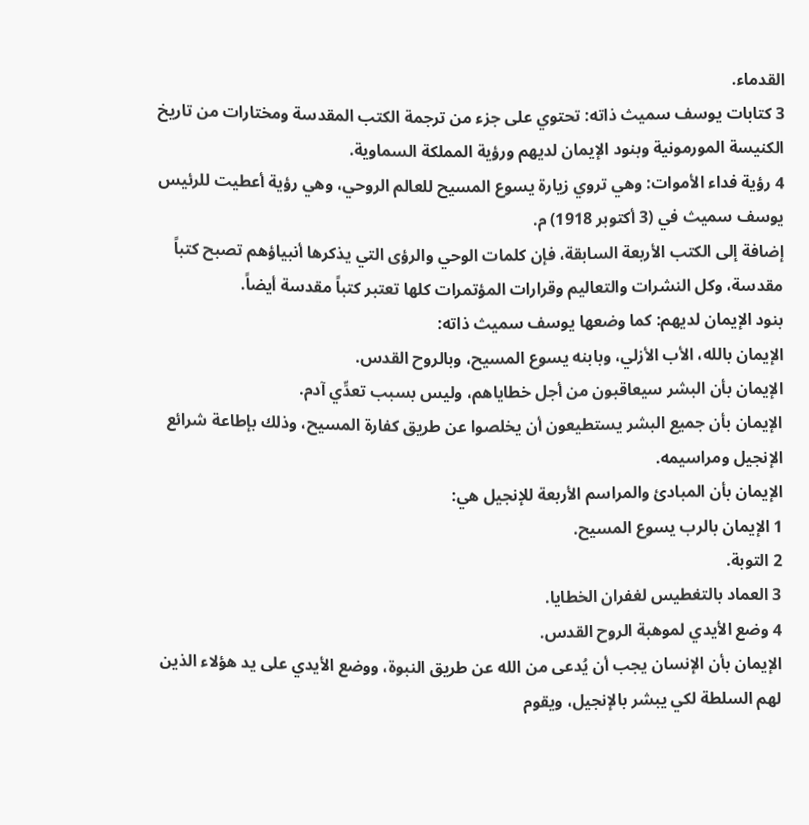القدماء.
3 كتابات يوسف سميث ذاته: تحتوي على جزء من ترجمة الكتب المقدسة ومختارات من تاريخ الكنيسة المورمونية وبنود الإيمان لديهم ورؤية المملكة السماوية.
4 رؤية فداء الأموات: وهي تروي زيارة يسوع المسيح للعالم الروحي، وهي رؤية أعطيت للرئيس يوسف سميث في (3 أكتوبر 1918) م.
إضافة إلى الكتب الأربعة السابقة، فإن كلمات الوحي والرؤى التي يذكرها أنبياؤهم تصبح كتباً مقدسة، وكل النشرات والتعاليم وقرارات المؤتمرات كلها تعتبر كتباً مقدسة أيضاً.
بنود الإيمان لديهم: كما وضعها يوسف سميث ذاته:
الإيمان بالله، الأب الأزلي، وبابنه يسوع المسيح، وبالروح القدس.
الإيمان بأن البشر سيعاقبون من أجل خطاياهم، وليس بسبب تعدِّي آدم.
الإيمان بأن جميع البشر يستطيعون أن يخلصوا عن طريق كفارة المسيح، وذلك بإطاعة شرائع الإنجيل ومراسيمه.
الإيمان بأن المبادئ والمراسم الأربعة للإنجيل هي:
1 الإيمان بالرب يسوع المسيح.
2 التوبة.
3 العماد بالتغطيس لغفران الخطايا.
4 وضع الأيدي لموهبة الروح القدس.
الإيمان بأن الإنسان يجب أن يُدعى من الله عن طريق النبوة، ووضع الأيدي على يد هؤلاء الذين لهم السلطة لكي يبشر بالإنجيل، ويقوم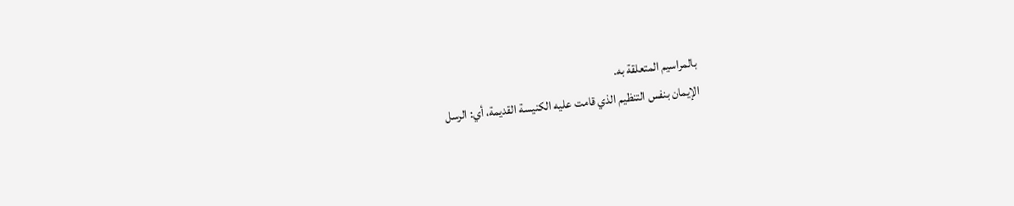بالمراسيم المتعلقة به.
الإيمان بنفس التنظيم الذي قامت عليه الكنيسة القديمة، أي: الرسل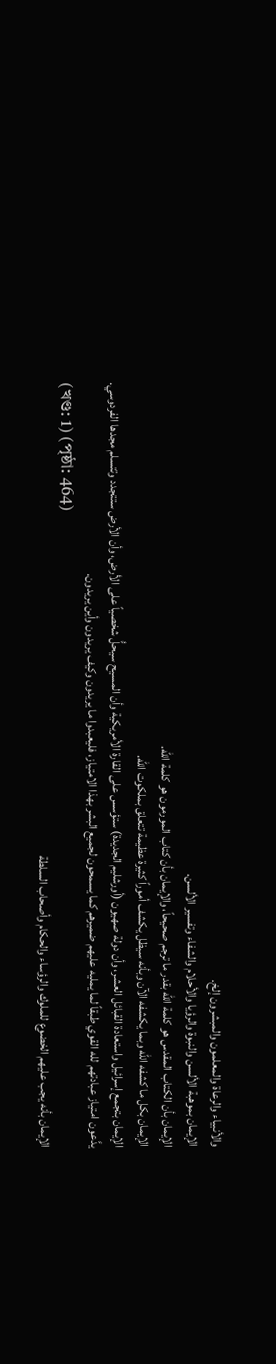والأنبياء والرعاة والمعلمون والمبشرون إلخ.
الإيمان بموهبة الألسن والنبوة والرؤيا والأحلام والشفاء وتفسير الألسن.
الإيمان بأن الكتاب المقدس هو كلمة الله بقدر ما ترجم صحيحاً، والإيمان بأن كتاب المورمون هو كلمة الله.
الإيمان بكل ما كشفه الله وبما يكشفه الآن وبأنه سيظل يكشف أموراً كثيرة عظيمة تتعلق بملكوت الله.
الإيمان بتجمع إسرائيل واستعادة القبائل العشر، وأن دولة صهيون (أورشليم الجديدة) ستؤسس على القارة الأمريكية وأن المسيح سيحلُّ شخصياً على الأرض، وأن الأرض ستتجدد وتتسلم مجدها الفردوسي.
يدَّعون امتياز عبادتهم لله القوي طبقاً لما يمليه عليهم ضميرهم كما يسمحون لجميع البشر بهذا الامتياز، فليعبدوا ما يريدون وكيف يريدون وأين يريدون.
(খণ্ড: 1) (পৃষ্ঠা: 464)
الإيمان بأنه يجب عليهم الخضوع للملوك والرؤساء والحكام وأصحاب السلطة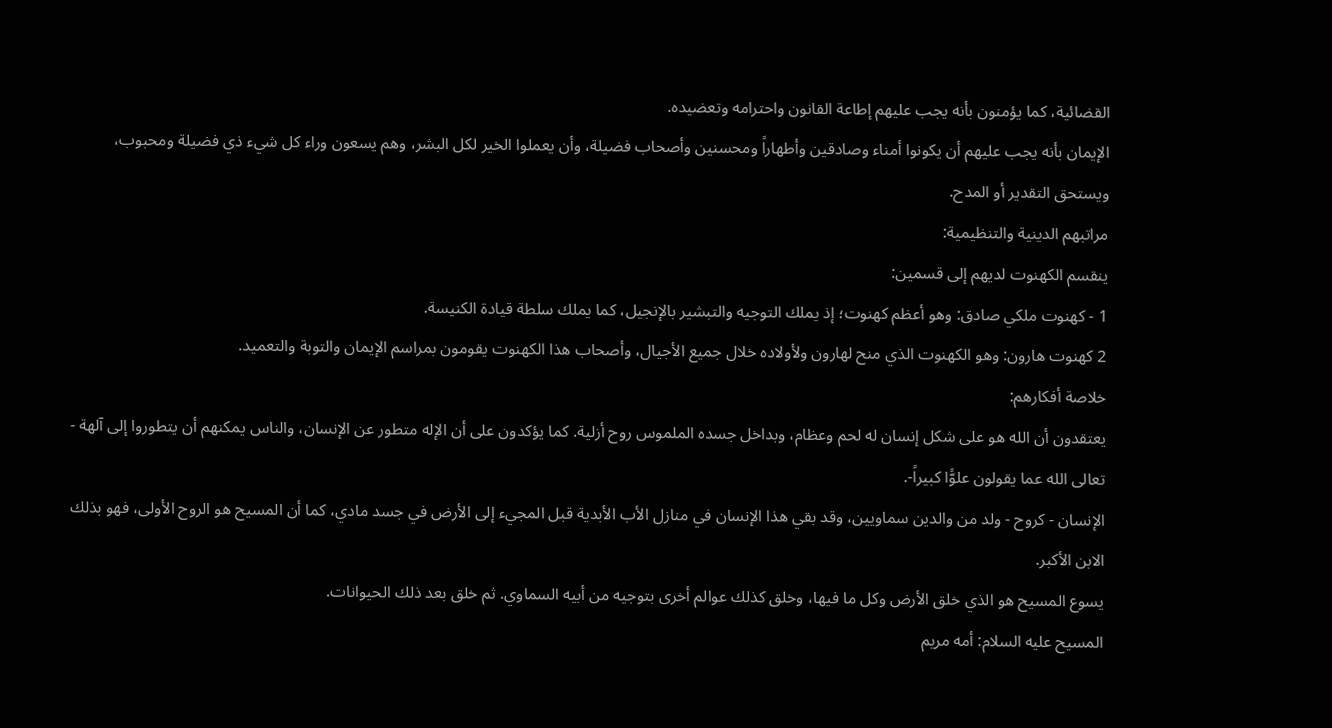القضائية، كما يؤمنون بأنه يجب عليهم إطاعة القانون واحترامه وتعضيده.
الإيمان بأنه يجب عليهم أن يكونوا أمناء وصادقين وأطهاراً ومحسنين وأصحاب فضيلة، وأن يعملوا الخير لكل البشر، وهم يسعون وراء كل شيء ذي فضيلة ومحبوب، ويستحق التقدير أو المدح.
مراتبهم الدينية والتنظيمية:
ينقسم الكهنوت لديهم إلى قسمين:
1 - كهنوت ملكي صادق: وهو أعظم كهنوت؛ إذ يملك التوجيه والتبشير بالإنجيل، كما يملك سلطة قيادة الكنيسة.
2 كهنوت هارون: وهو الكهنوت الذي منح لهارون ولأولاده خلال جميع الأجيال، وأصحاب هذا الكهنوت يقومون بمراسم الإيمان والتوبة والتعميد.
خلاصة أفكارهم:
يعتقدون أن الله هو على شكل إنسان له لحم وعظام، وبداخل جسده الملموس روح أزلية. كما يؤكدون على أن الإله متطور عن الإنسان، والناس يمكنهم أن يتطوروا إلى آلهة - تعالى الله عما يقولون علوًّا كبيراً-.
الإنسان - كروح - ولد من والدين سماويين، وقد بقي هذا الإنسان في منازل الأب الأبدية قبل المجيء إلى الأرض في جسد مادي، كما أن المسيح هو الروح الأولى، فهو بذلك الابن الأكبر.
يسوع المسيح هو الذي خلق الأرض وكل ما فيها، وخلق كذلك عوالم أخرى بتوجيه من أبيه السماوي. ثم خلق بعد ذلك الحيوانات.
المسيح عليه السلام: أمه مريم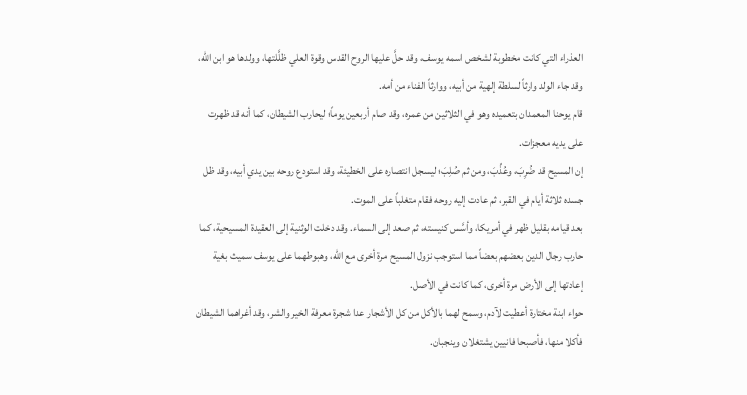العذراء التي كانت مخطوبة لشخص اسمه يوسف، وقد حلَّ عليها الروح القدس وقوة العلي ظلَّلتها، وولدها هو ابن الله، وقد جاء الولد وارثاً لسلطة إلهية من أبيه، ووارثاً الفناء من أمه.
قام يوحنا المعمدان بتعميده وهو في الثلاثين من عمره، وقد صام أربعين يوماً؛ ليحارب الشيطان، كما أنه قد ظهرت على يديه معجزات.
إن المسيح قد ضُرِبَ، وعُذِّبَ، ومن ثم صُلِبَ؛ ليسجل انتصاره على الخطيئة، وقد استودع روحه بين يدي أبيه، وقد ظل جسده ثلاثة أيام في القبر، ثم عادت إليه روحه فقام متغلباً على الموت.
بعد قيامه بقليل ظهر في أمريكا، وأسَّس كنيسته، ثم صعد إلى السماء. وقد دخلت الوثنية إلى العقيدة المسيحية، كما حارب رجال الدين بعضهم بعضاً مما استوجب نزول المسيح مرة أخرى مع الله، وهبوطهما على يوسف سميث بغية إعادتها إلى الأرض مرة أخرى، كما كانت في الأصل.
حواء ابنة مختارة أعطيت لآدم، وسمح لهما بالأكل من كل الأشجار عدا شجرة معرفة الخير والشر، وقد أغراهما الشيطان فأكلا منها، فأصبحا فانيين يشتغلان وينجبان.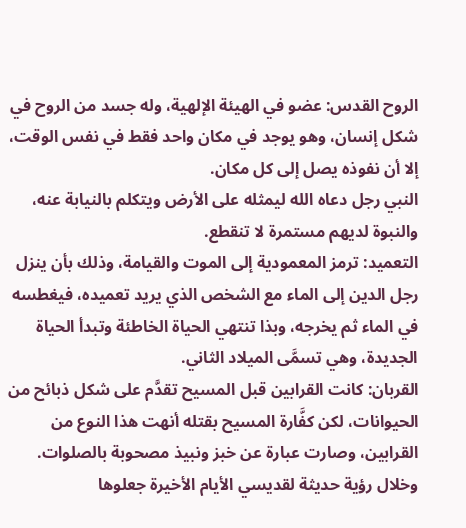الروح القدس: عضو في الهيئة الإلهية، وله جسد من الروح في شكل إنسان، وهو يوجد في مكان واحد فقط في نفس الوقت، إلا أن نفوذه يصل إلى كل مكان.
النبي رجل دعاه الله ليمثله على الأرض ويتكلم بالنيابة عنه، والنبوة لديهم مستمرة لا تنقطع.
التعميد: ترمز المعمودية إلى الموت والقيامة، وذلك بأن ينزل رجل الدين إلى الماء مع الشخص الذي يريد تعميده، فيغطسه في الماء ثم يخرجه، وبذا تنتهي الحياة الخاطئة وتبدأ الحياة الجديدة، وهي تسمَّى الميلاد الثاني.
القربان: كانت القرابين قبل المسيح تقدَّم على شكل ذبائح من الحيوانات، لكن كفَّارة المسيح بقتله أنهت هذا النوع من القرابين، وصارت عبارة عن خبز ونبيذ مصحوبة بالصلوات. وخلال رؤية حديثة لقديسي الأيام الأخيرة جعلوها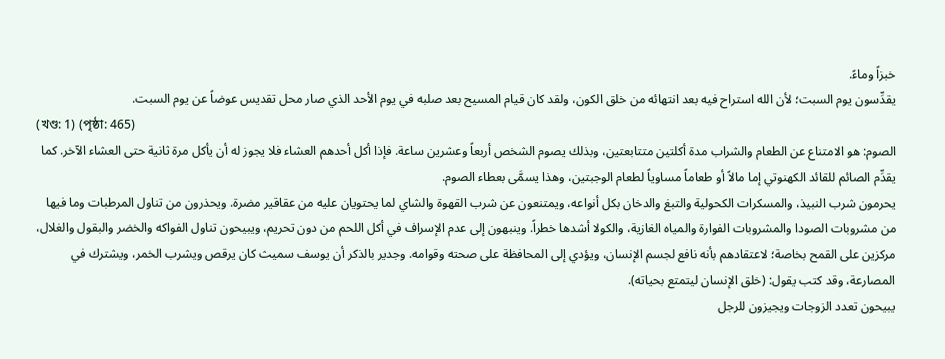خبزاً وماءً.
يقدِّسون يوم السبت؛ لأن الله استراح فيه بعد انتهائه من خلق الكون، ولقد كان قيام المسيح بعد صلبه في يوم الأحد الذي صار محل تقديس عوضاً عن يوم السبت.
(খণ্ড: 1) (পৃষ্ঠা: 465)
الصوم: هو الامتناع عن الطعام والشراب مدة أكلتين متتابعتين، وبذلك يصوم الشخص أربعاً وعشرين ساعة. فإذا أكل أحدهم العشاء فلا يجوز له أن يأكل مرة ثانية حتى العشاء الآخر. كما يقدِّم الصائم للقائد الكهنوتي إما مالاً أو طعاماً مساوياً لطعام الوجبتين، وهذا يسمَّى بعطاء الصوم.
يحرمون شرب النبيذ، والمسكرات الكحولية والتبغ والدخان بكل أنواعه، ويمتنعون عن شرب القهوة والشاي لما يحتويان عليه من عقاقير مضرة. ويحذرون من تناول المرطبات وما فيها من مشروبات الصودا والمشروبات الفوارة والمياه الغازية، والكولا أشدها خطراً. وينبهون إلى عدم الإسراف في أكل اللحم من دون تحريم، ويبيحون تناول الفواكه والخضر والبقول والغلال، مركزين على القمح بخاصة؛ لاعتقادهم بأنه نافع لجسم الإنسان، ويؤدي إلى المحافظة على صحته وقوامه. وجدير بالذكر أن يوسف سميث كان يرقص ويشرب الخمر، ويشترك في المصارعة، وقد كتب يقول: (خلق الإنسان ليتمتع بحياته).
يبيحون تعدد الزوجات ويجيزون للرجل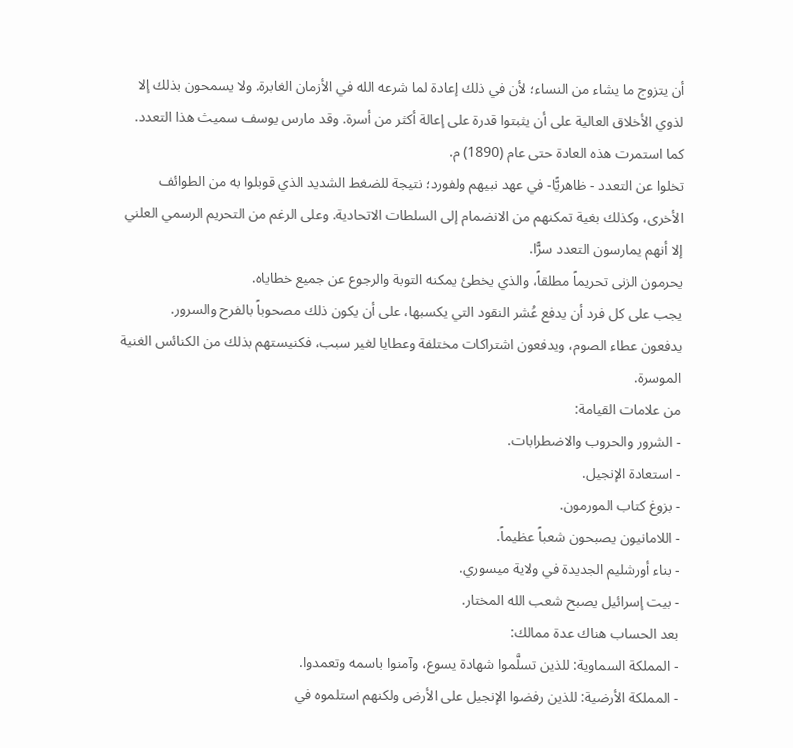أن يتزوج ما يشاء من النساء؛ لأن في ذلك إعادة لما شرعه الله في الأزمان الغابرة. ولا يسمحون بذلك إلا لذوي الأخلاق العالية على أن يثبتوا قدرة على إعالة أكثر من أسرة. وقد مارس يوسف سميث هذا التعدد. كما استمرت هذه العادة حتى عام (1890) م.
تخلوا عن التعدد - ظاهريًّا- في عهد نبيهم ولفورد؛ نتيجة للضغط الشديد الذي قوبلوا به من الطوائف الأخرى، وكذلك بغية تمكنهم من الانضمام إلى السلطات الاتحادية. وعلى الرغم من التحريم الرسمي العلني إلا أنهم يمارسون التعدد سرًّا.
يحرمون الزنى تحريماً مطلقاً، والذي يخطئ يمكنه التوبة والرجوع عن جميع خطاياه.
يجب على كل فرد أن يدفع عُشر النقود التي يكسبها، على أن يكون ذلك مصحوباً بالفرح والسرور.
يدفعون عطاء الصوم، ويدفعون اشتراكات مختلفة وعطايا لغير سبب، فكنيستهم بذلك من الكنائس الغنية الموسرة.
من علامات القيامة:
- الشرور والحروب والاضطرابات.
- استعادة الإنجيل.
- بزوغ كتاب المورمون.
- اللامانيون يصبحون شعباً عظيماً.
- بناء أورشليم الجديدة في ولاية ميسوري.
- بيت إسرائيل يصبح شعب الله المختار.
بعد الحساب هناك عدة ممالك:
- المملكة السماوية: للذين تسلَّموا شهادة يسوع، وآمنوا باسمه وتعمدوا.
- المملكة الأرضية: للذين رفضوا الإنجيل على الأرض ولكنهم استلموه في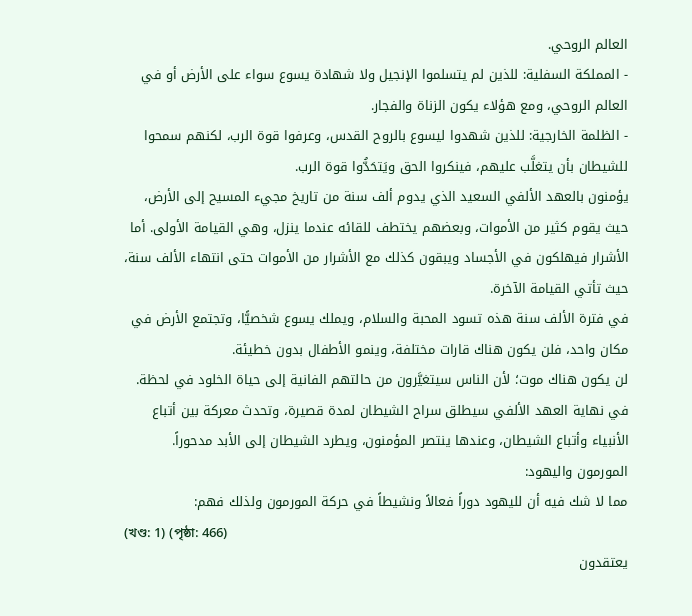العالم الروحي.
- المملكة السفلية: للذين لم يتسلموا الإنجيل ولا شهادة يسوع سواء على الأرض أو في العالم الروحي، ومع هؤلاء يكون الزناة والفجار.
- الظلمة الخارجية: للذين شهدوا ليسوع بالروح القدس، وعرفوا قوة الرب، لكنهم سمحوا للشيطان بأن يتغلَّب عليهم، فينكروا الحق ويَتحَدُّوا قوة الرب.
يؤمنون بالعهد الألفي السعيد الذي يدوم ألف سنة من تاريخ مجيء المسيح إلى الأرض، حيث يقوم كثير من الأموات، وبعضهم يختطف للقائه عندما ينزل، وهي القيامة الأولى. أما الأشرار فيهلكون في الأجساد ويبقون كذلك مع الأشرار من الأموات حتى انتهاء الألف سنة، حيث تأتي القيامة الآخرة.
في فترة الألف سنة هذه تسود المحبة والسلام، ويملك يسوع شخصيًّا، وتجتمع الأرض في مكان واحد، فلن يكون هناك قارات مختلفة، وينمو الأطفال بدون خطيئة.
لن يكون هناك موت؛ لأن الناس سيتغيَّرون من حالتهم الفانية إلى حياة الخلود في لحظة.
في نهاية العهد الألفي سيطلق سراح الشيطان لمدة قصيرة، وتحدث معركة بين أتباع الأنبياء وأتباع الشيطان، وعندها ينتصر المؤمنون، ويطرد الشيطان إلى الأبد مدحوراً.
المورمون واليهود:
مما لا شك فيه أن لليهود دوراً فعالاً ونشيطاً في حركة المورمون ولذلك فهم:
(খণ্ড: 1) (পৃষ্ঠা: 466)
يعتقدون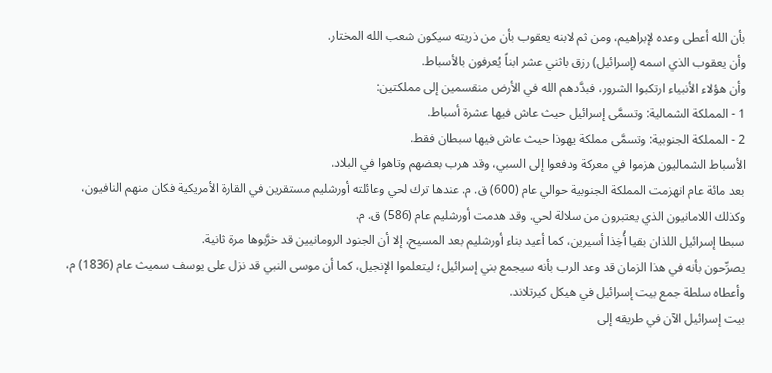بأن الله أعطى وعده لإبراهيم، ومن ثم لابنه يعقوب بأن من ذريته سيكون شعب الله المختار.
وأن يعقوب الذي اسمه (إسرائيل) رزق باثني عشر ابناً يُعرفون بالأسباط.
وأن هؤلاء الأنبياء ارتكبوا الشرور، فبدَّدهم الله في الأرض منقسمين إلى مملكتين:
1 - المملكة الشمالية: وتسمَّى إسرائيل حيث عاش فيها عشرة أسباط.
2 - المملكة الجنوبية: وتسمَّى مملكة يهوذا حيث عاش فيها سبطان فقط.
الأسباط الشماليون هزموا في معركة ودفعوا إلى السبي، وقد هرب بعضهم وتاهوا في البلاد.
بعد مائة عام انهزمت المملكة الجنوبية حوالي عام (600) ق. م. عندها ترك لحي وعائلته أورشليم مستقرين في القارة الأمريكية فكان منهم النافيون، وكذلك اللامانيون الذي يعتبرون من سلالة لحي. وقد هدمت أورشليم عام (586) ق. م.
سبطا إسرائيل اللذان بقيا أُخِذا أسيرين، كما أعيد بناء أورشليم بعد المسيح، إلا أن الجنود الرومانيين قد خرَّبوها مرة ثانية.
يصرِّحون بأنه في هذا الزمان قد وعد الرب بأنه سيجمع بني إسرائيل؛ ليتعلموا الإنجيل، كما أن موسى النبي قد نزل على يوسف سميث عام (1836) م، وأعطاه سلطة جمع بيت إسرائيل في هيكل كيرتلاند.
بيت إسرائيل الآن في طريقه إلى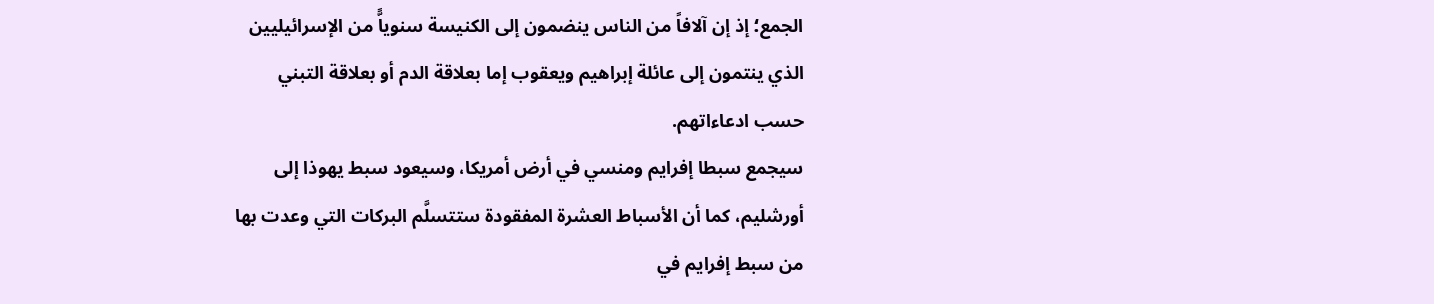الجمع؛ إذ إن آلافاً من الناس ينضمون إلى الكنيسة سنوياًّ من الإسرائيليين الذي ينتمون إلى عائلة إبراهيم ويعقوب إما بعلاقة الدم أو بعلاقة التبني حسب ادعاءاتهم.
سيجمع سبطا إفرايم ومنسي في أرض أمريكا، وسيعود سبط يهوذا إلى أورشليم، كما أن الأسباط العشرة المفقودة ستتسلَّم البركات التي وعدت بها من سبط إفرايم في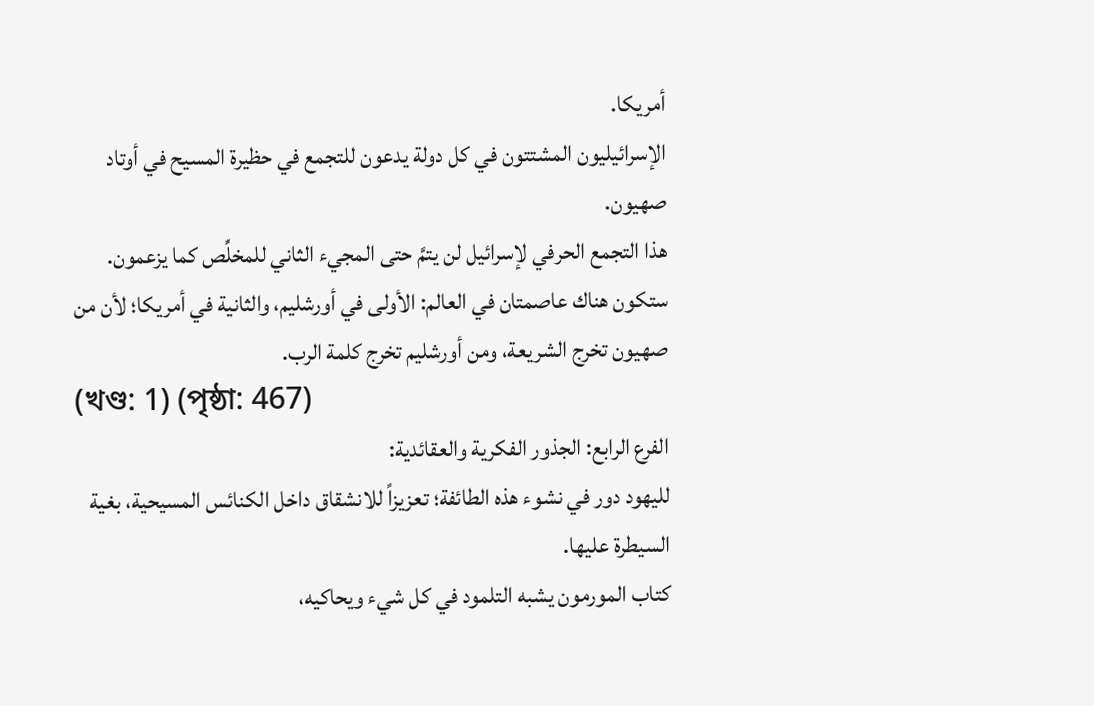أمريكا.
الإسرائيليون المشتتون في كل دولة يدعون للتجمع في حظيرة المسيح في أوتاد صهيون.
هذا التجمع الحرفي لإسرائيل لن يتمَّ حتى المجيء الثاني للمخلِّص كما يزعمون.
ستكون هناك عاصمتان في العالم: الأولى في أورشليم، والثانية في أمريكا؛ لأن من صهيون تخرج الشريعة، ومن أورشليم تخرج كلمة الرب.
(খণ্ড: 1) (পৃষ্ঠা: 467)
الفرع الرابع: الجذور الفكرية والعقائدية:
لليهود دور في نشوء هذه الطائفة؛ تعزيزاً للانشقاق داخل الكنائس المسيحية، بغية السيطرة عليها.
كتاب المورمون يشبه التلمود في كل شيء ويحاكيه،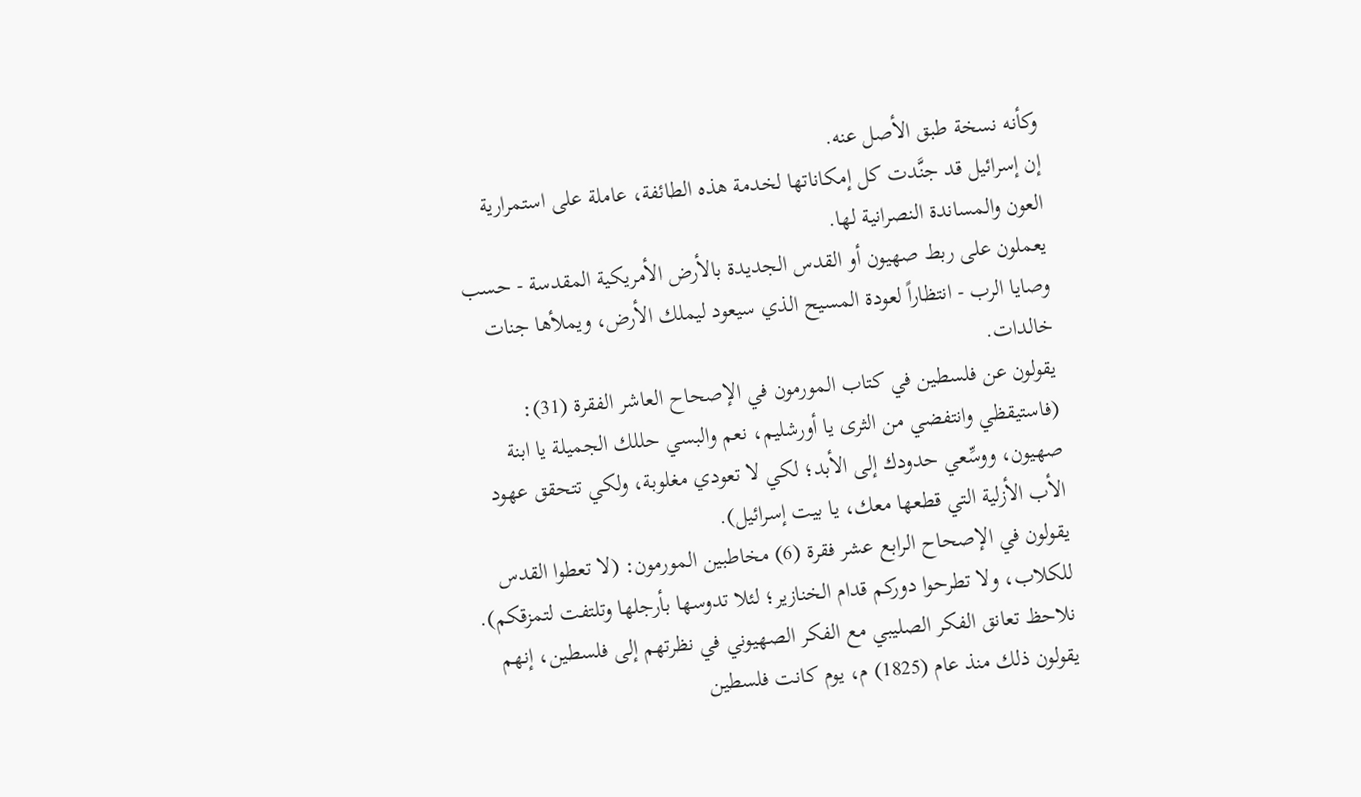وكأنه نسخة طبق الأصل عنه.
إن إسرائيل قد جنَّدت كل إمكاناتها لخدمة هذه الطائفة، عاملة على استمرارية العون والمساندة النصرانية لها.
يعملون على ربط صهيون أو القدس الجديدة بالأرض الأمريكية المقدسة - حسب وصايا الرب - انتظاراً لعودة المسيح الذي سيعود ليملك الأرض، ويملأها جنات خالدات.
يقولون عن فلسطين في كتاب المورمون في الإصحاح العاشر الفقرة (31): (فاستيقظي وانتفضي من الثرى يا أورشليم، نعم والبسي حللك الجميلة يا ابنة صهيون، ووسِّعي حدودك إلى الأبد؛ لكي لا تعودي مغلوبة، ولكي تتحقق عهود الأب الأزلية التي قطعها معك، يا بيت إسرائيل).
يقولون في الإصحاح الرابع عشر فقرة (6) مخاطبين المورمون: (لا تعطوا القدس للكلاب، ولا تطرحوا دوركم قدام الخنازير؛ لئلا تدوسها بأرجلها وتلتفت لتمزقكم).
نلاحظ تعانق الفكر الصليبي مع الفكر الصهيوني في نظرتهم إلى فلسطين، إنهم يقولون ذلك منذ عام (1825) م، يوم كانت فلسطين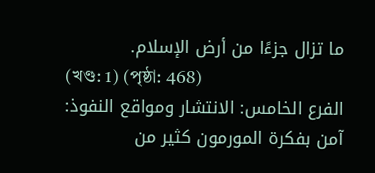ما تزال جزءًا من أرض الإسلام.
(খণ্ড: 1) (পৃষ্ঠা: 468)
الفرع الخامس: الانتشار ومواقع النفوذ:
آمن بفكرة المورمون كثير من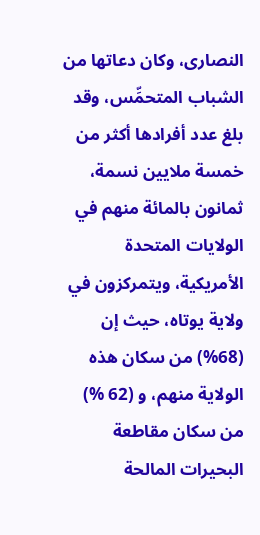النصارى، وكان دعاتها من الشباب المتحمِّس، وقد بلغ عدد أفرادها أكثر من خمسة ملايين نسمة، ثمانون بالمائة منهم في الولايات المتحدة الأمريكية، ويتمركزون في ولاية يوتاه، حيث إن (68%) من سكان هذه الولاية منهم، و (62 %) من سكان مقاطعة البحيرات المالحة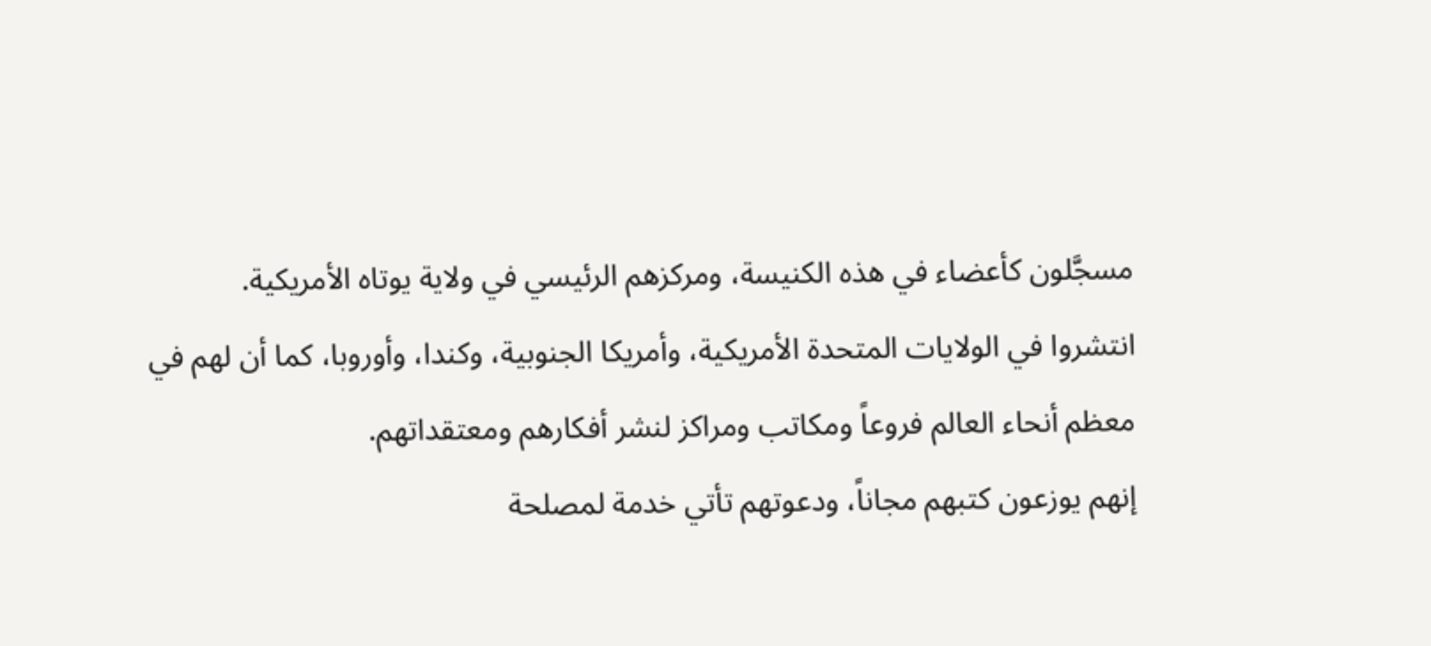مسجَّلون كأعضاء في هذه الكنيسة، ومركزهم الرئيسي في ولاية يوتاه الأمريكية.
انتشروا في الولايات المتحدة الأمريكية، وأمريكا الجنوبية، وكندا، وأوروبا، كما أن لهم في معظم أنحاء العالم فروعاً ومكاتب ومراكز لنشر أفكارهم ومعتقداتهم.
إنهم يوزعون كتبهم مجاناً، ودعوتهم تأتي خدمة لمصلحة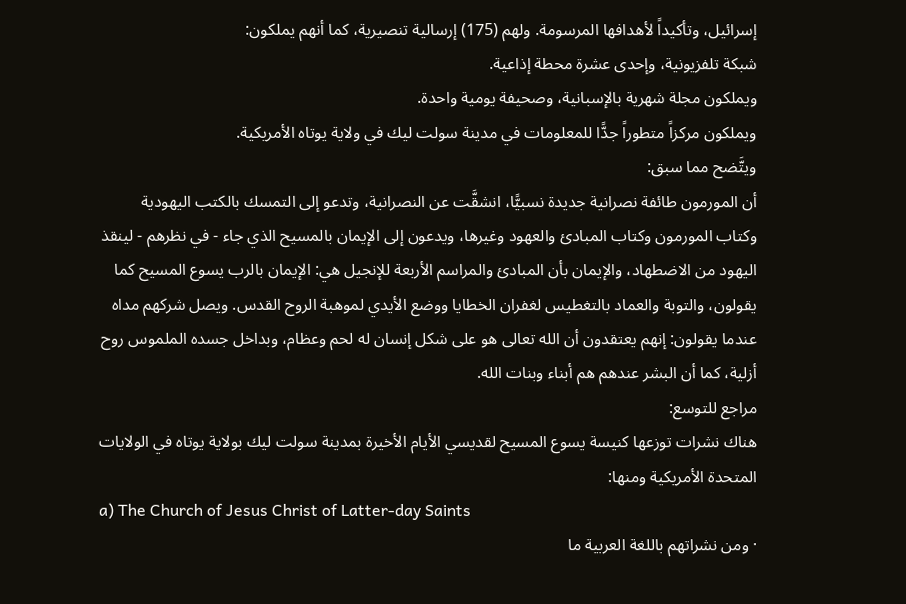إسرائيل، وتأكيداً لأهدافها المرسومة. ولهم (175) إرسالية تنصيرية، كما أنهم يملكون:
شبكة تلفزيونية، وإحدى عشرة محطة إذاعية.
ويملكون مجلة شهرية بالإسبانية، وصحيفة يومية واحدة.
ويملكون مركزاً متطوراً جدًّا للمعلومات في مدينة سولت ليك في ولاية يوتاه الأمريكية.
ويتَّضح مما سبق:
أن المورمون طائفة نصرانية جديدة نسبيًّا، انشقَّت عن النصرانية، وتدعو إلى التمسك بالكتب اليهودية وكتاب المورمون وكتاب المبادئ والعهود وغيرها، ويدعون إلى الإيمان بالمسيح الذي جاء - في نظرهم - لينقذ اليهود من الاضطهاد، والإيمان بأن المبادئ والمراسم الأربعة للإنجيل هي: الإيمان بالرب يسوع المسيح كما يقولون، والتوبة والعماد بالتغطيس لغفران الخطايا ووضع الأيدي لموهبة الروح القدس. ويصل شركهم مداه عندما يقولون: إنهم يعتقدون أن الله تعالى هو على شكل إنسان له لحم وعظام، وبداخل جسده الملموس روح أزلية، كما أن البشر عندهم هم أبناء وبنات الله.
مراجع للتوسع:
هناك نشرات توزعها كنيسة يسوع المسيح لقديسي الأيام الأخيرة بمدينة سولت ليك بولاية يوتاه في الولايات المتحدة الأمريكية ومنها:
a) The Church of Jesus Christ of Latter-day Saints
· ومن نشراتهم باللغة العربية ما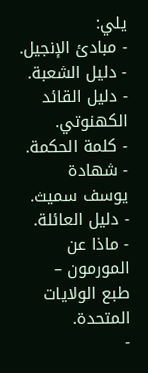يلي:
- مبادئ الإنجيل.
- دليل الشعبة.
- دليل القائد الكهنوتي.
- كلمة الحكمة.
- شهادة يوسف سميث.
- دليل العائلة.
- ماذا عن المورمون – طبع الولايات المتحدة.
-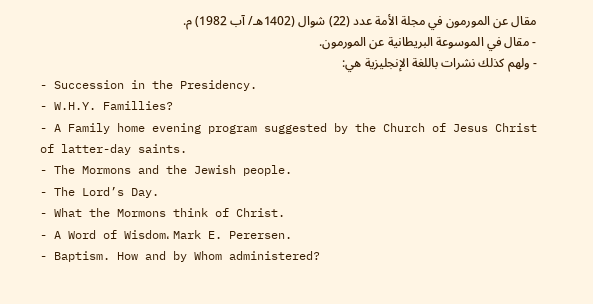مقال عن المورمون في مجلة الأمة عدد (22) شوال (1402هـ/ آب 1982) م.
- مقال في الموسوعة البريطانية عن المورمون.
- ولهم كذلك نشرات باللغة الإنجليزية هي:
- Succession in the Presidency.
- W.H.Y. Famillies?
- A Family home evening program suggested by the Church of Jesus Christ of latter-day saints.
- The Mormons and the Jewish people.
- The Lord’s Day.
- What the Mormons think of Christ.
- A Word of Wisdom، Mark E. Perersen.
- Baptism. How and by Whom administered?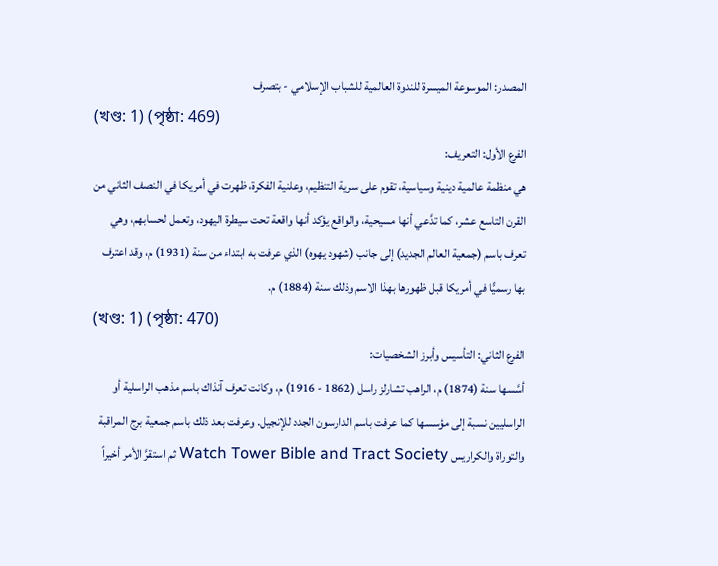المصدر: الموسوعة الميسرة للندوة العالمية للشباب الإسلامي - بتصرف
(খণ্ড: 1) (পৃষ্ঠা: 469)
الفرع الأول: التعريف:
هي منظمة عالمية دينية وسياسية، تقوم على سرية التنظيم، وعلنية الفكرة، ظهرت في أمريكا في النصف الثاني من القرن التاسع عشر، كما تدَّعي أنها مسيحية، والواقع يؤكد أنها واقعة تحت سيطرة اليهود، وتعمل لحسابهم، وهي تعرف باسم (جمعية العالم الجديد) إلى جانب (شهود يهوه) الذي عرفت به ابتداء من سنة (1931) م، وقد اعترف بها رسميًّا في أمريكا قبل ظهورها بهذا الاسم وذلك سنة (1884) م.
(খণ্ড: 1) (পৃষ্ঠা: 470)
الفرع الثاني: التأسيس وأبرز الشخصيات:
أسَّسها سنة (1874) م، الراهب تشارلز راسل (1862 - 1916) م، وكانت تعرف آنذاك باسم مذهب الراسلية أو الراسليين نسبة إلى مؤسسها كما عرفت باسم الدارسون الجدد للإنجيل. وعرفت بعد ذلك باسم جمعية برج المراقبة والتوراة والكراريس Watch Tower Bible and Tract Society ثم استقرَّ الأمر أخيراً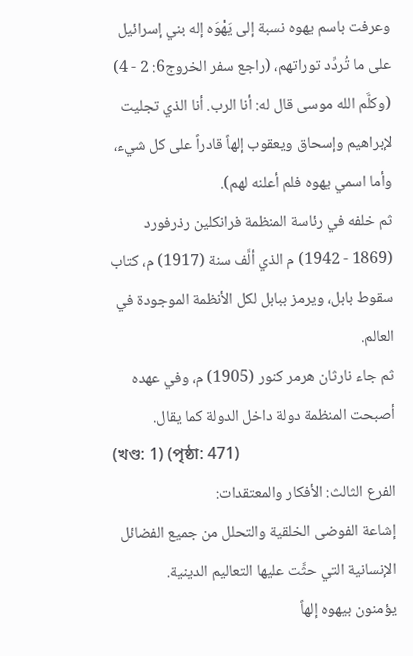وعرفت باسم يهوه نسبة إلى يَهْوَه إله بني إسرائيل على ما تُردِّد توراتهم، (راجع سفر الخروج6: 2 - 4) (وكلَّم الله موسى قال له: أنا الرب. أنا الذي تجليت لإبراهيم وإسحاق ويعقوب إلهاً قادراً على كل شيء، وأما اسمي يهوه فلم أعلنه لهم).
ثم خلفه في رئاسة المنظمة فرانكلين رذرفورد (1869 - 1942) م الذي ألَّف سنة (1917) م، كتاب سقوط بابل، ويرمز ببابل لكل الأنظمة الموجودة في العالم.
ثم جاء نارثان هرمر كنور (1905) م، وفي عهده أصبحت المنظمة دولة داخل الدولة كما يقال.
(খণ্ড: 1) (পৃষ্ঠা: 471)
الفرع الثالث: الأفكار والمعتقدات:
إشاعة الفوضى الخلقية والتحلل من جميع الفضائل الإنسانية التي حثَّت عليها التعاليم الدينية.
يؤمنون بيهوه إلهاً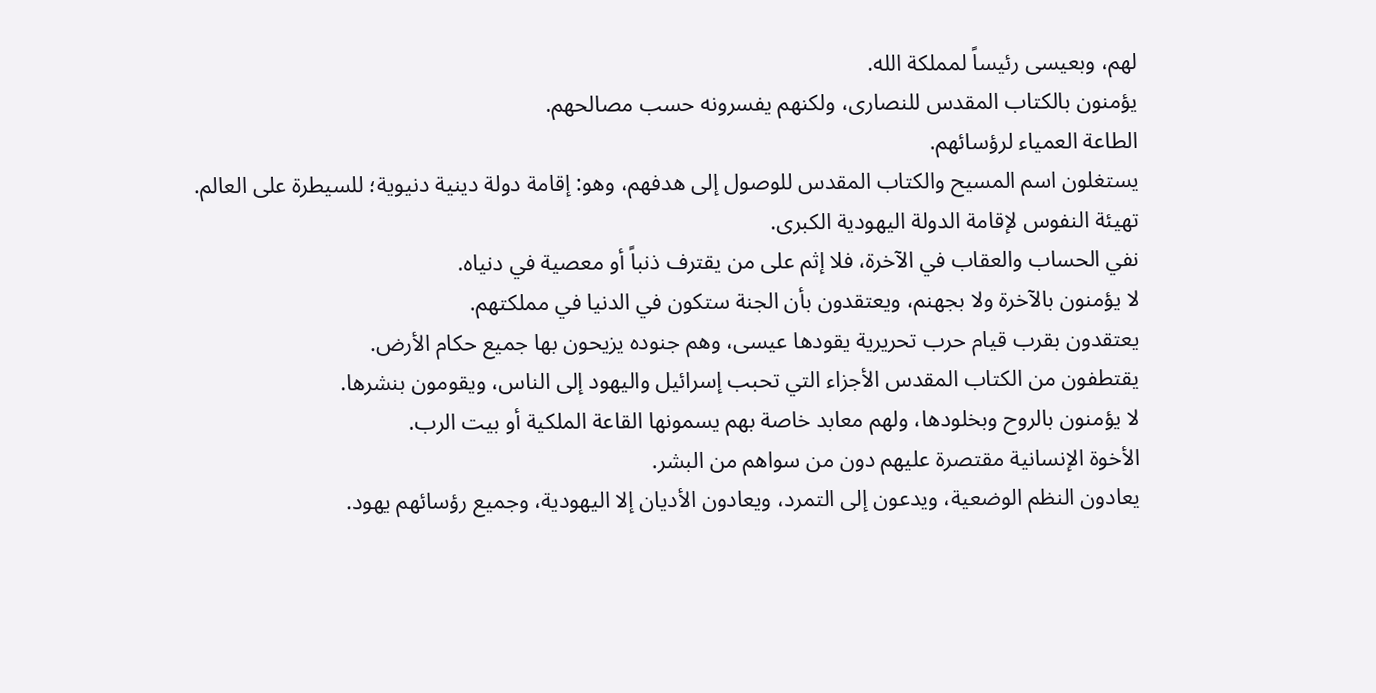لهم، وبعيسى رئيساً لمملكة الله.
يؤمنون بالكتاب المقدس للنصارى، ولكنهم يفسرونه حسب مصالحهم.
الطاعة العمياء لرؤسائهم.
يستغلون اسم المسيح والكتاب المقدس للوصول إلى هدفهم، وهو: إقامة دولة دينية دنيوية؛ للسيطرة على العالم.
تهيئة النفوس لإقامة الدولة اليهودية الكبرى.
نفي الحساب والعقاب في الآخرة، فلا إثم على من يقترف ذنباً أو معصية في دنياه.
لا يؤمنون بالآخرة ولا بجهنم، ويعتقدون بأن الجنة ستكون في الدنيا في مملكتهم.
يعتقدون بقرب قيام حرب تحريرية يقودها عيسى، وهم جنوده يزيحون بها جميع حكام الأرض.
يقتطفون من الكتاب المقدس الأجزاء التي تحبب إسرائيل واليهود إلى الناس، ويقومون بنشرها.
لا يؤمنون بالروح وبخلودها، ولهم معابد خاصة بهم يسمونها القاعة الملكية أو بيت الرب.
الأخوة الإنسانية مقتصرة عليهم دون من سواهم من البشر.
يعادون النظم الوضعية، ويدعون إلى التمرد، ويعادون الأديان إلا اليهودية، وجميع رؤسائهم يهود.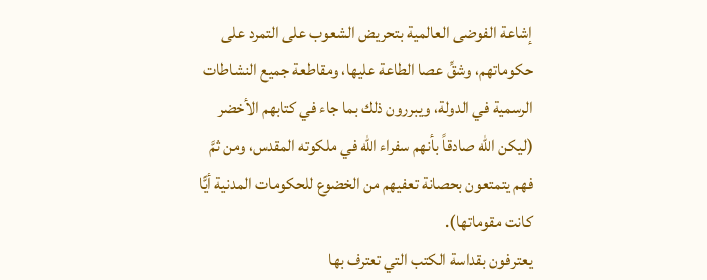إشاعة الفوضى العالمية بتحريض الشعوب على التمرد على حكوماتهم، وشقِّ عصا الطاعة عليها، ومقاطعة جميع النشاطات الرسمية في الدولة، ويبررون ذلك بما جاء في كتابهم الأخضر (ليكن الله صادقاً بأنهم سفراء الله في ملكوته المقدس، ومن ثمَّ فهم يتمتعون بحصانة تعفيهم من الخضوع للحكومات المدنية أيًّا كانت مقوماتها).
يعترفون بقداسة الكتب التي تعترف بها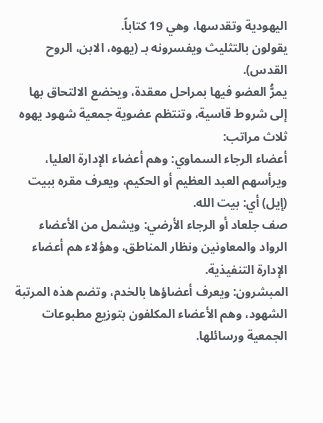اليهودية وتقدسها، وهي 19 كتاباً.
يقولون بالتثليث ويفسرونه بـ (يهوه، الابن، الروح القدس).
يمرُّ العضو فيها بمراحل معقدة، ويخضع الالتحاق بها إلى شروط قاسية، وتنتظم عضوية جمعية شهود يهوه ثلاث مراتب:
أعضاء الرجاء السماوي: وهم أعضاء الإدارة العليا، ويرأسهم العبد العظيم أو الحكيم، ويعرف مقره ببيت (إيل) أي: بيت الله.
صف جلعاد أو الرجاء الأرضي: ويشمل من الأعضاء الرواد والمعاونين ونظار المناطق، وهؤلاء هم أعضاء الإدارة التنفيذية.
المبشرون: ويعرف أعضاؤها بالخدم، وتضم هذه المرتبة الشهود، وهم الأعضاء المكلفون بتوزيع مطبوعات الجمعية ورسائلها.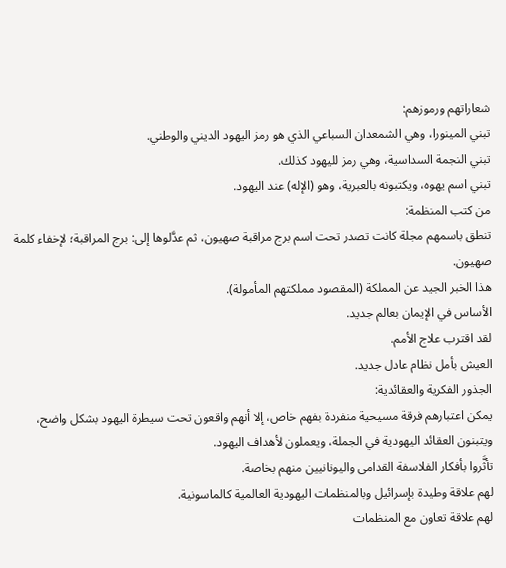شعاراتهم ورموزهم:
تبني المينورا، وهي الشمعدان السباعي الذي هو رمز اليهود الديني والوطني.
تبني النجمة السداسية، وهي رمز لليهود كذلك.
تبني اسم يهوه، ويكتبونه بالعبرية، وهو (الإله) عند اليهود.
من كتب المنظمة:
تنطق باسمهم مجلة كانت تصدر تحت اسم برج مراقبة صهيون، ثم عدَّلوها إلى: برج المراقبة؛ لإخفاء كلمة صهيون.
هذا الخبر الجيد عن المملكة (المقصود مملكتهم المأمولة).
الأساس في الإيمان بعالم جديد.
لقد اقترب علاج الأمم.
العيش بأمل نظام عادل جديد.
الجذور الفكرية والعقائدية:
يمكن اعتبارهم فرقة مسيحية منفردة بفهم خاص، إلا أنهم واقعون تحت سيطرة اليهود بشكل واضح، ويتبنون العقائد اليهودية في الجملة، ويعملون لأهداف اليهود.
تأثَّروا بأفكار الفلاسفة القدامى واليونانيين منهم بخاصة.
لهم علاقة وطيدة بإسرائيل وبالمنظمات اليهودية العالمية كالماسونية.
لهم علاقة تعاون مع المنظمات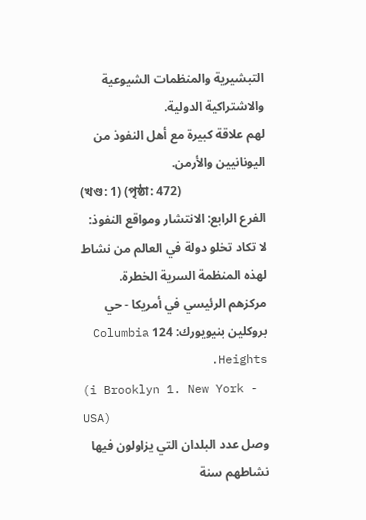التبشيرية والمنظمات الشيوعية والاشتراكية الدولية.
لهم علاقة كبيرة مع أهل النفوذ من اليونانيين والأرمن.
(খণ্ড: 1) (পৃষ্ঠা: 472)
الفرع الرابع: الانتشار ومواقع النفوذ:
لا تكاد تخلو دولة في العالم من نشاط لهذه المنظمة السرية الخطرة.
مركزهم الرئيسي في أمريكا - حي بروكلين بنيويورك: 124 Columbia Heights.
(i Brooklyn 1. New York - USA)
وصل عدد البلدان التي يزاولون فيها نشاطهم سنة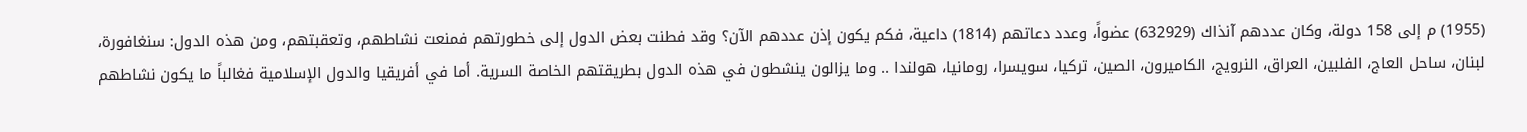(1955) م إلى 158 دولة، وكان عددهم آنذاك (632929) عضواً، وعدد دعاتهم (1814) داعية، فكم يكون إذن عددهم الآن؟ وقد فطنت بعض الدول إلى خطورتهم فمنعت نشاطهم، وتعقبتهم، ومن هذه الدول: سنغافورة، لبنان، ساحل العاج، الفلبين، العراق، النرويج، الكاميرون، الصين، تركيا، سويسرا، رومانيا، هولندا .. وما يزالون ينشطون في هذه الدول بطريقتهم الخاصة السرية. أما في أفريقيا والدول الإسلامية فغالباً ما يكون نشاطهم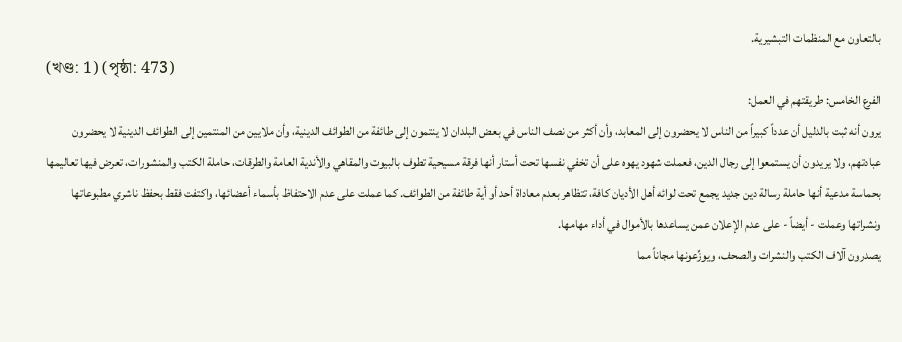بالتعاون مع المنظمات التبشيرية.
(খণ্ড: 1) (পৃষ্ঠা: 473)
الفرع الخامس: طريقتهم في العمل:
يرون أنه ثبت بالدليل أن عدداً كبيراً من الناس لا يحضرون إلى المعابد، وأن أكثر من نصف الناس في بعض البلدان لا ينتمون إلى طائفة من الطوائف الدينية، وأن ملايين من المنتمين إلى الطوائف الدينية لا يحضرون عبادتهم، ولا يريدون أن يستمعوا إلى رجال الدين، فعملت شهود يهوه على أن تخفي نفسها تحت أستار أنها فرقة مسيحية تطوف بالبيوت والمقاهي والأندية العامة والطرقات، حاملة الكتب والمنشورات، تعرض فيها تعاليمها بحماسة مدعية أنها حاملة رسالة دين جديد يجمع تحت لوائه أهل الأديان كافة، تتظاهر بعدم معاداة أحد أو أية طائفة من الطوائف. كما عملت على عدم الاحتفاظ بأسماء أعضائها، واكتفت فقط بحفظ ناشري مطبوعاتها ونشراتها وعملت - أيضاً - على عدم الإعلان عمن يساعدها بالأموال في أداء مهامها.
يصدرون آلاف الكتب والنشرات والصحف، ويوزِّعونها مجاناً مما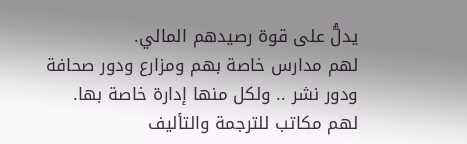يدلُّ على قوة رصيدهم المالي.
لهم مدارس خاصة بهم ومزارع ودور صحافة ودور نشر .. ولكل منها إدارة خاصة بها.
لهم مكاتب للترجمة والتأليف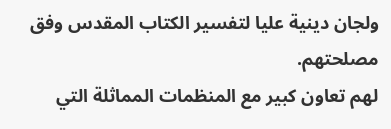ولجان دينية عليا لتفسير الكتاب المقدس وفق مصلحتهم.
لهم تعاون كبير مع المنظمات المماثلة التي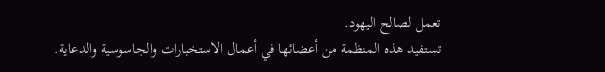تعمل لصالح اليهود.
تستفيد هذه المنظمة من أعضائها في أعمال الاستخبارات والجاسوسية والدعاية.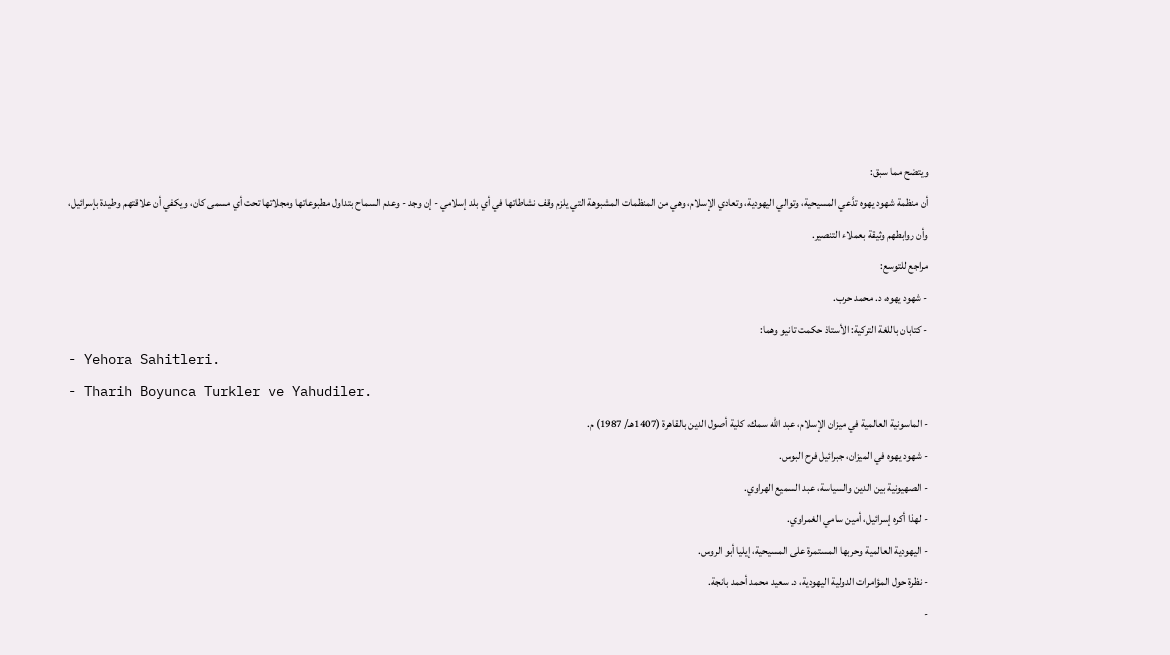ويتضح مما سبق:
أن منظمة شهود يهوه تدَّعي المسيحية، وتوالي اليهودية، وتعادي الإسلام، وهي من المنظمات المشبوهة التي يلزم وقف نشاطاتها في أي بلد إسلامي - إن وجد - وعدم السماح بتداول مطبوعاتها ومجلاتها تحت أي مسمى كان، ويكفي أن علاقتهم وطيدة بإسرائيل، وأن روابطهم وثيقة بعملاء التنصير.
مراجع للتوسع:
- شهود يهوه، د. محمد حرب.
- كتابان باللغة التركية: الأستاذ حكمت تانيو وهما:
- Yehora Sahitleri.
- Tharih Boyunca Turkler ve Yahudiler.
- الماسونية العالمية في ميزان الإسلام، عبد الله سمك، كلية أصول الدين بالقاهرة (1407هـ/ 1987) م.
- شهود يهوه في الميزان، جبرائيل فرح البوس.
- الصهيونية بين الدين والسياسة، عبد السميع الهراوي.
- لهذا أكره إسرائيل، أمين سامي الغمراوي.
- اليهودية العالمية وحربها المستمرة على المسيحية، إيليا أبو الروس.
- نظرة حول المؤامرات الدولية اليهودية، د. سعيد محمد أحمد بانجة.
-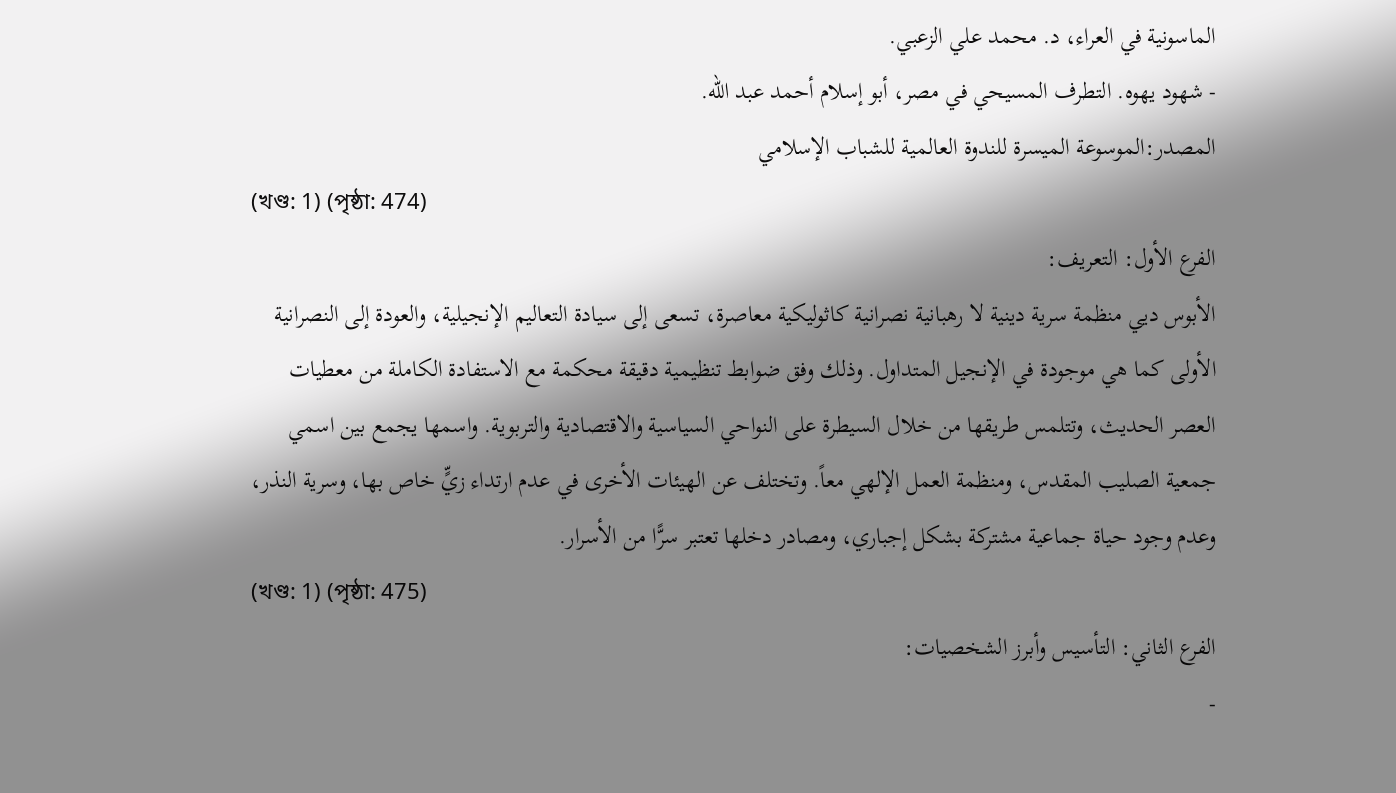الماسونية في العراء، د. محمد علي الزعبي.
- شهود يهوه. التطرف المسيحي في مصر، أبو إسلام أحمد عبد الله.
المصدر:الموسوعة الميسرة للندوة العالمية للشباب الإسلامي
(খণ্ড: 1) (পৃষ্ঠা: 474)
الفرع الأول: التعريف:
الأبوس ديي منظمة سرية دينية لا رهبانية نصرانية كاثوليكية معاصرة، تسعى إلى سيادة التعاليم الإنجيلية، والعودة إلى النصرانية الأولى كما هي موجودة في الإنجيل المتداول. وذلك وفق ضوابط تنظيمية دقيقة محكمة مع الاستفادة الكاملة من معطيات العصر الحديث، وتتلمس طريقها من خلال السيطرة على النواحي السياسية والاقتصادية والتربوية. واسمها يجمع بين اسمي جمعية الصليب المقدس، ومنظمة العمل الإلهي معاً. وتختلف عن الهيئات الأخرى في عدم ارتداء زيٍّ خاص بها، وسرية النذر، وعدم وجود حياة جماعية مشتركة بشكل إجباري، ومصادر دخلها تعتبر سرًّا من الأسرار.
(খণ্ড: 1) (পৃষ্ঠা: 475)
الفرع الثاني: التأسيس وأبرز الشخصيات:
-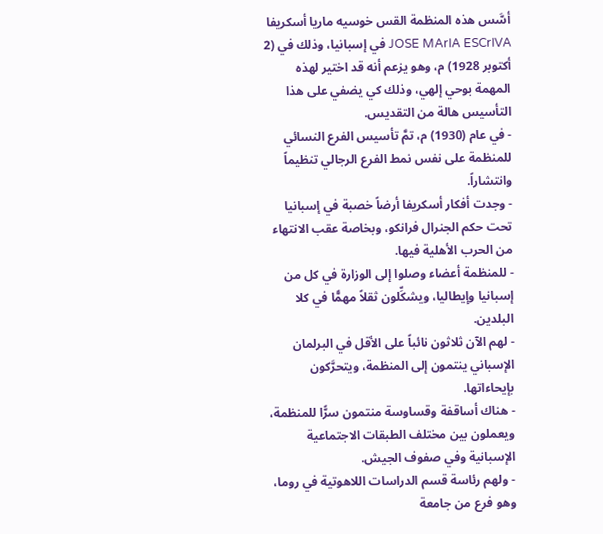أسَّس هذه المنظمة القس خوسيه ماريا أسكريفا JOSE MArIA ESCrIVA في إسبانيا، وذلك في (2 أكتوبر 1928) م، وهو يزعم أنه قد اختير لهذه المهمة بوحي إلهي، وذلك كي يضفي على هذا التأسيس هالة من التقديس.
- في عام (1930) م، تمَّ تأسيس الفرع النسائي للمنظمة على نفس نمط الفرع الرجالي تنظيماً وانتشاراً.
- وجدت أفكار أسكريفا أرضاً خصبة في إسبانيا تحت حكم الجنرال فرانكو، وبخاصة عقب الانتهاء من الحرب الأهلية فيها.
- للمنظمة أعضاء وصلوا إلى الوزارة في كل من إسبانيا وإيطاليا، ويشكِّلون ثقلاً مهمًّا في كلا البلدين.
- لهم الآن ثلاثون نائباً على الأقل في البرلمان الإسباني ينتمون إلى المنظمة، ويتحرَّكون بإيحاءاتها.
- هناك أساقفة وقساوسة منتمون سرًّا للمنظمة، ويعملون بين مختلف الطبقات الاجتماعية الإسبانية وفي صفوف الجيش.
- ولهم رئاسة قسم الدراسات اللاهوتية في روما، وهو فرع من جامعة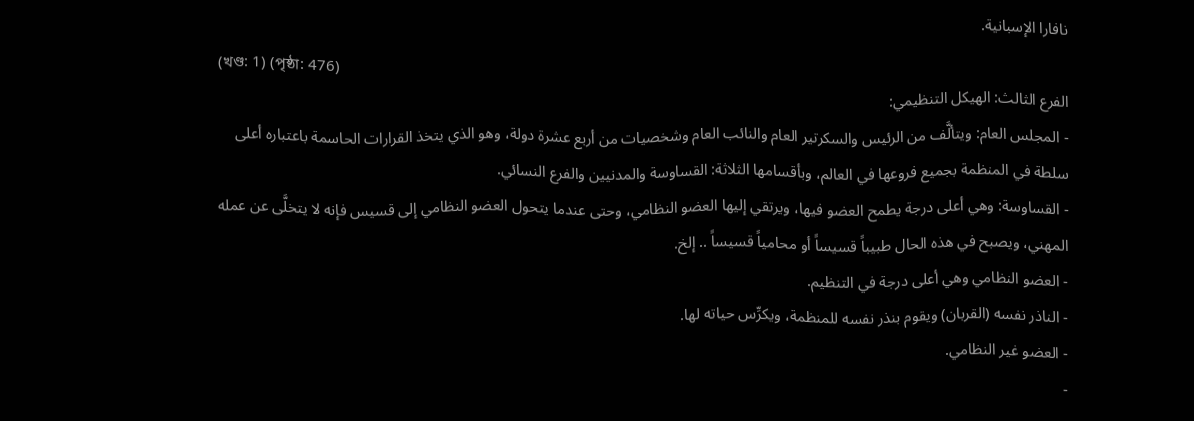نافارا الإسبانية.
(খণ্ড: 1) (পৃষ্ঠা: 476)
الفرع الثالث: الهيكل التنظيمي:
- المجلس العام: ويتألَّف من الرئيس والسكرتير العام والنائب العام وشخصيات من أربع عشرة دولة، وهو الذي يتخذ القرارات الحاسمة باعتباره أعلى سلطة في المنظمة بجميع فروعها في العالم، وبأقسامها الثلاثة: القساوسة والمدنيين والفرع النسائي.
- القساوسة: وهي أعلى درجة يطمح العضو فيها، ويرتقي إليها العضو النظامي، وحتى عندما يتحول العضو النظامي إلى قسيس فإنه لا يتخلَّى عن عمله المهني، ويصبح في هذه الحال طبيباً قسيساً أو محامياً قسيساً .. إلخ.
- العضو النظامي وهي أعلى درجة في التنظيم.
- الناذر نفسه (القربان) ويقوم بنذر نفسه للمنظمة، ويكرِّس حياته لها.
- العضو غير النظامي.
-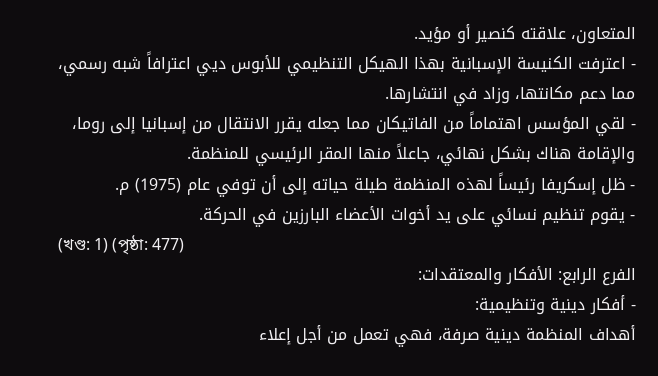المتعاون، علاقته كنصير أو مؤيد.
- اعترفت الكنيسة الإسبانية بهذا الهيكل التنظيمي للأبوس ديي اعترافاً شبه رسمي، مما دعم مكانتها، وزاد في انتشارها.
- لقي المؤسس اهتماماً من الفاتيكان مما جعله يقرر الانتقال من إسبانيا إلى روما، والإقامة هناك بشكل نهائي، جاعلاً منها المقر الرئيسي للمنظمة.
- ظل إسكريفا رئيساً لهذه المنظمة طيلة حياته إلى أن توفي عام (1975) م.
- يقوم تنظيم نسائي على يد أخوات الأعضاء البارزين في الحركة.
(খণ্ড: 1) (পৃষ্ঠা: 477)
الفرع الرابع: الأفكار والمعتقدات:
- أفكار دينية وتنظيمية:
أهداف المنظمة دينية صرفة، فهي تعمل من أجل إعلاء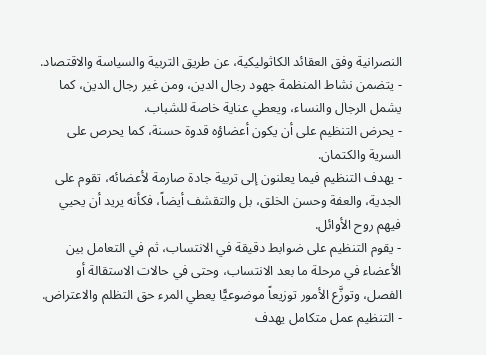النصرانية وفق العقائد الكاثوليكية، عن طريق التربية والسياسة والاقتصاد.
- يتضمن نشاط المنظمة جهود رجال الدين، ومن غير رجال الدين، كما يشمل الرجال والنساء، ويعطي عناية خاصة للشباب.
- يحرض التنظيم على أن يكون أعضاؤه قدوة حسنة، كما يحرص على السرية والكتمان.
- يهدف التنظيم فيما يعلنون إلى تربية جادة صارمة لأعضائه، تقوم على الجدية، والعفة وحسن الخلق، بل والتقشف أيضاً، فكأنه يريد أن يحيي فيهم روح الأوائل.
- يقوم التنظيم على ضوابط دقيقة في الانتساب، ثم في التعامل بين الأعضاء في مرحلة ما بعد الانتساب، وحتى في حالات الاستقالة أو الفصل، وتوزَّع الأمور توزيعاً موضوعيًّا يعطي المرء حق التظلم والاعتراض.
- التنظيم عمل متكامل يهدف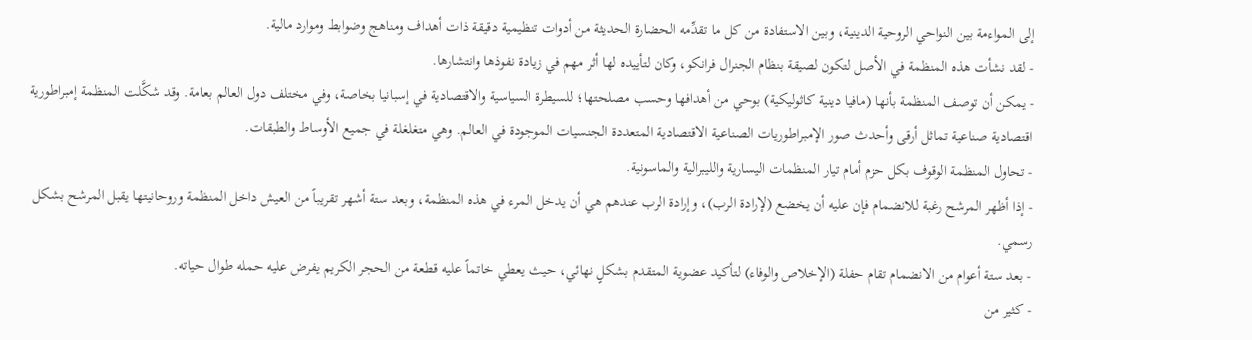إلى المواءمة بين النواحي الروحية الدينية، وبين الاستفادة من كل ما تقدِّمه الحضارة الحديثة من أدوات تنظيمية دقيقة ذات أهداف ومناهج وضوابط وموارد مالية.
- لقد نشأت هذه المنظمة في الأصل لتكون لصيقة بنظام الجنرال فرانكو، وكان لتأييده لها أثر مهم في زيادة نفوذها وانتشارها.
- يمكن أن توصف المنظمة بأنها (مافيا دينية كاثوليكية) بوحي من أهدافها وحسب مصلحتها؛ للسيطرة السياسية والاقتصادية في إسبانيا بخاصة، وفي مختلف دول العالم بعامة. وقد شكَّلت المنظمة إمبراطورية اقتصادية صناعية تماثل أرقى وأحدث صور الإمبراطوريات الصناعية الاقتصادية المتعددة الجنسيات الموجودة في العالم. وهي متغلغلة في جميع الأوساط والطبقات.
- تحاول المنظمة الوقوف بكل حزم أمام تيار المنظمات اليسارية والليبرالية والماسونية.
- إذا أظهر المرشح رغبة للانضمام فإن عليه أن يخضع (لإرادة الرب)، وإرادة الرب عندهم هي أن يدخل المرء في هذه المنظمة، وبعد ستة أشهر تقريباً من العيش داخل المنظمة وروحانيتها يقبل المرشح بشكل رسمي.
- بعد ستة أعوام من الانضمام تقام حفلة (الإخلاص والوفاء) لتأكيد عضوية المتقدم بشكلٍ نهائي، حيث يعطي خاتماً عليه قطعة من الحجر الكريم يفرض عليه حمله طوال حياته.
- كثير من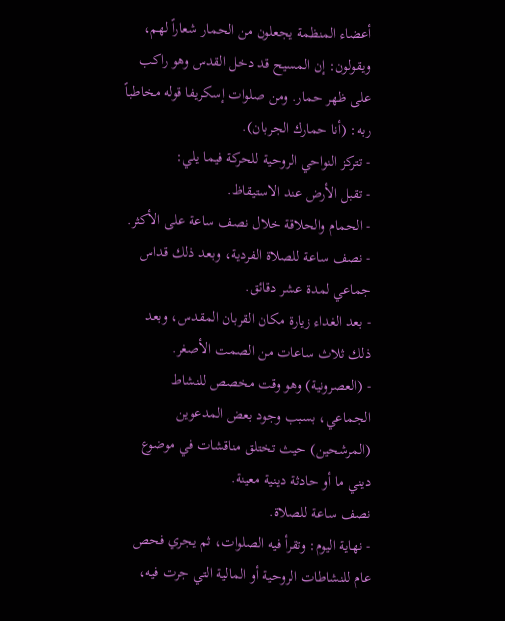أعضاء المنظمة يجعلون من الحمار شعاراً لهم، ويقولون: إن المسيح قد دخل القدس وهو راكب على ظهر حمار. ومن صلوات إسكريفا قوله مخاطباً ربه: (أنا حمارك الجربان).
- تتركز النواحي الروحية للحركة فيما يلي:
- تقبل الأرض عند الاستيقاظ.
- الحمام والحلاقة خلال نصف ساعة على الأكثر.
- نصف ساعة للصلاة الفردية، وبعد ذلك قداس جماعي لمدة عشر دقائق.
- بعد الغداء زيارة مكان القربان المقدس، وبعد ذلك ثلاث ساعات من الصمت الأصغر.
- (العصرونية) وهو وقت مخصص للنشاط الجماعي، بسبب وجود بعض المدعوين (المرشحين) حيث تختلق مناقشات في موضوع ديني ما أو حادثة دينية معينة.
نصف ساعة للصلاة.
- نهاية اليوم: وتقرأ فيه الصلوات، ثم يجري فحص عام للنشاطات الروحية أو المالية التي جرت فيه،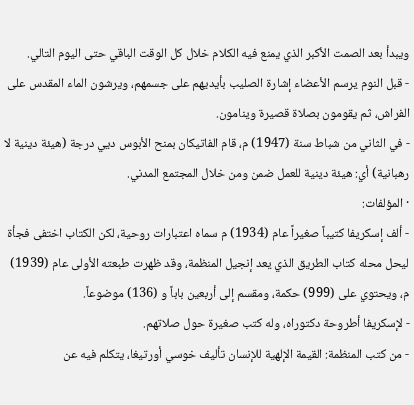ويبدأ بعد الصمت الأكبر الذي يمنع فيه الكلام خلال كل الوقت الباقي حتى اليوم التالي.
- قبل النوم يرسم الأعضاء إشارة الصليب بأيديهم على جسمهم، ويرشون الماء المقدس على الفراش، ثم يقومون بصلاة قصيرة وينامون.
- في الثاني من شباط سنة (1947) م، قام الفاتيكان بمنح الأبوس ديي درجة (هيئة دينية لا رهبانية) أي: هيئة دينية للعمل ضمن ومن خلال المجتمع المدني.
· المؤلفات:
- ألف إسكريفا كتيباً صغيراً عام (1934) م سماه اعتبارات روحية، لكن الكتاب اختفى فجأة ليحل محله كتاب الطريق الذي يعد إنجيل المنظمة، وقد ظهرت طبعته الأولى عام (1939) م، ويحتوي على (999) حكمة، ومقسم إلى أربعين باباً و (136) موضوعاً.
- لإسكريفا أطروحة دكتوراه، وله كتب صغيرة حول صلاتهم.
- من كتب المنظمة: القيمة الإلهية للإنسان تأليف خوسي أورتيغا، يتكلم فيه عن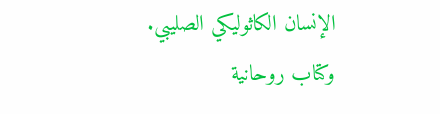الإنسان الكاثوليكي الصليبي. وكتاب روحانية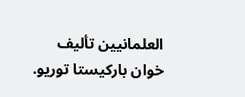العلمانيين تأليف خوان باركيستا توريو.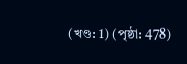(খণ্ড: 1) (পৃষ্ঠা: 478)